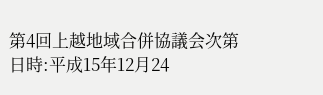第4回上越地域合併協議会次第
日時:平成15年12月24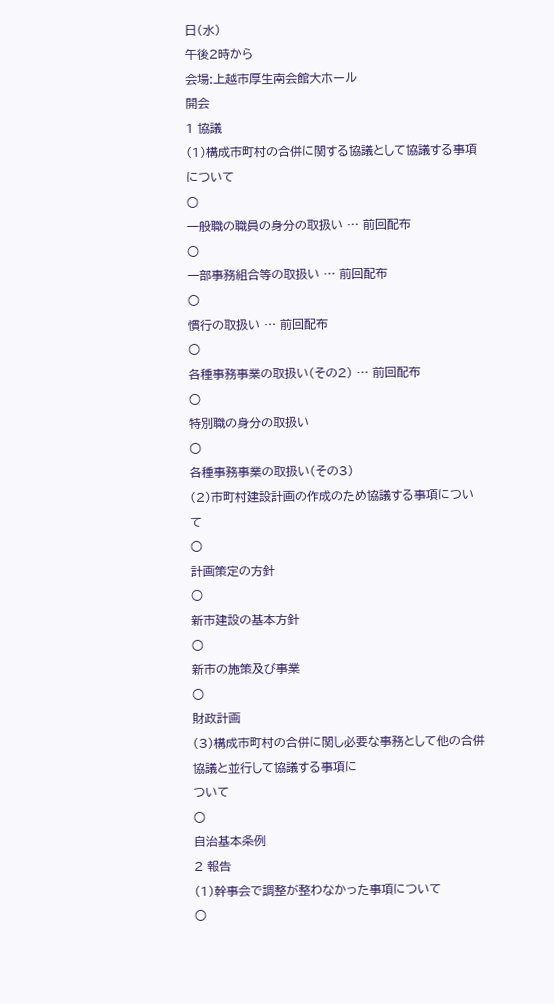日(水)
午後2時から
会場:上越市厚生南会館大ホール
開会
1 協議
(1)構成市町村の合併に関する協議として協議する事項について
○
一般職の職員の身分の取扱い … 前回配布
○
一部事務組合等の取扱い … 前回配布
○
慣行の取扱い … 前回配布
○
各種事務事業の取扱い(その2) … 前回配布
○
特別職の身分の取扱い
○
各種事務事業の取扱い(その3)
(2)市町村建設計画の作成のため協議する事項について
○
計画策定の方針
○
新市建設の基本方針
○
新市の施策及び事業
○
財政計画
(3)構成市町村の合併に関し必要な事務として他の合併協議と並行して協議する事項に
ついて
○
自治基本条例
2 報告
(1)幹事会で調整が整わなかった事項について
○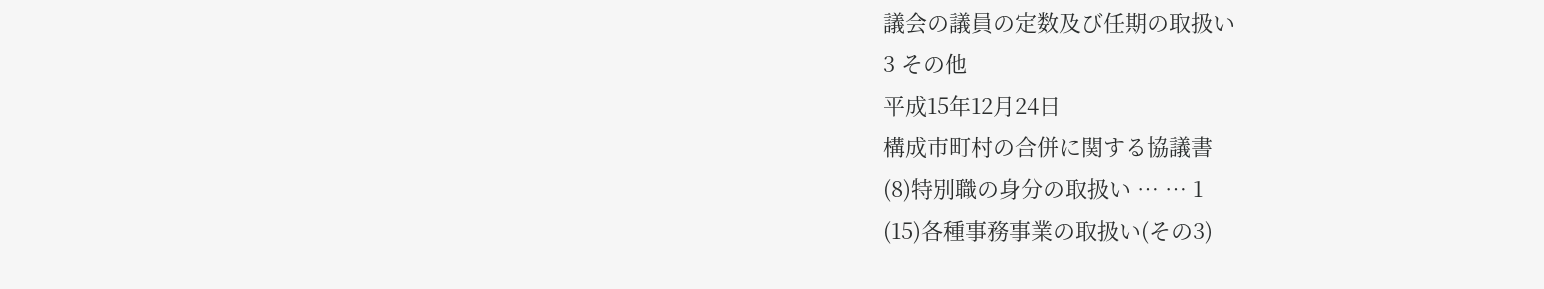議会の議員の定数及び任期の取扱い
3 その他
平成15年12月24日
構成市町村の合併に関する協議書
(8)特別職の身分の取扱い … … 1
(15)各種事務事業の取扱い(その3)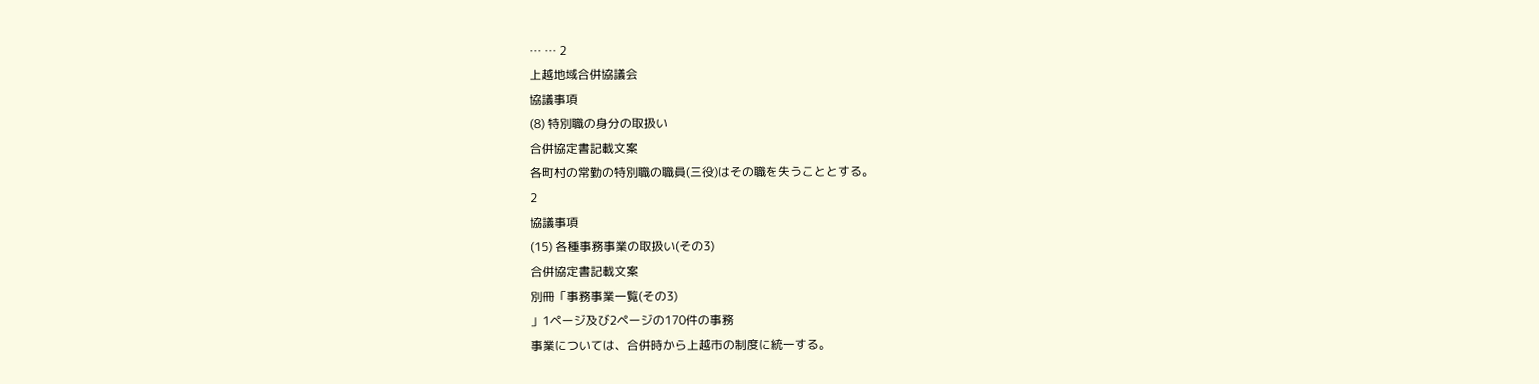… … 2
上越地域合併協議会
協議事項
(8) 特別職の身分の取扱い
合併協定書記載文案
各町村の常勤の特別職の職員(三役)はその職を失うこととする。
2
協議事項
(15) 各種事務事業の取扱い(その3)
合併協定書記載文案
別冊「事務事業一覧(その3)
」1ページ及び2ページの170件の事務
事業については、合併時から上越市の制度に統一する。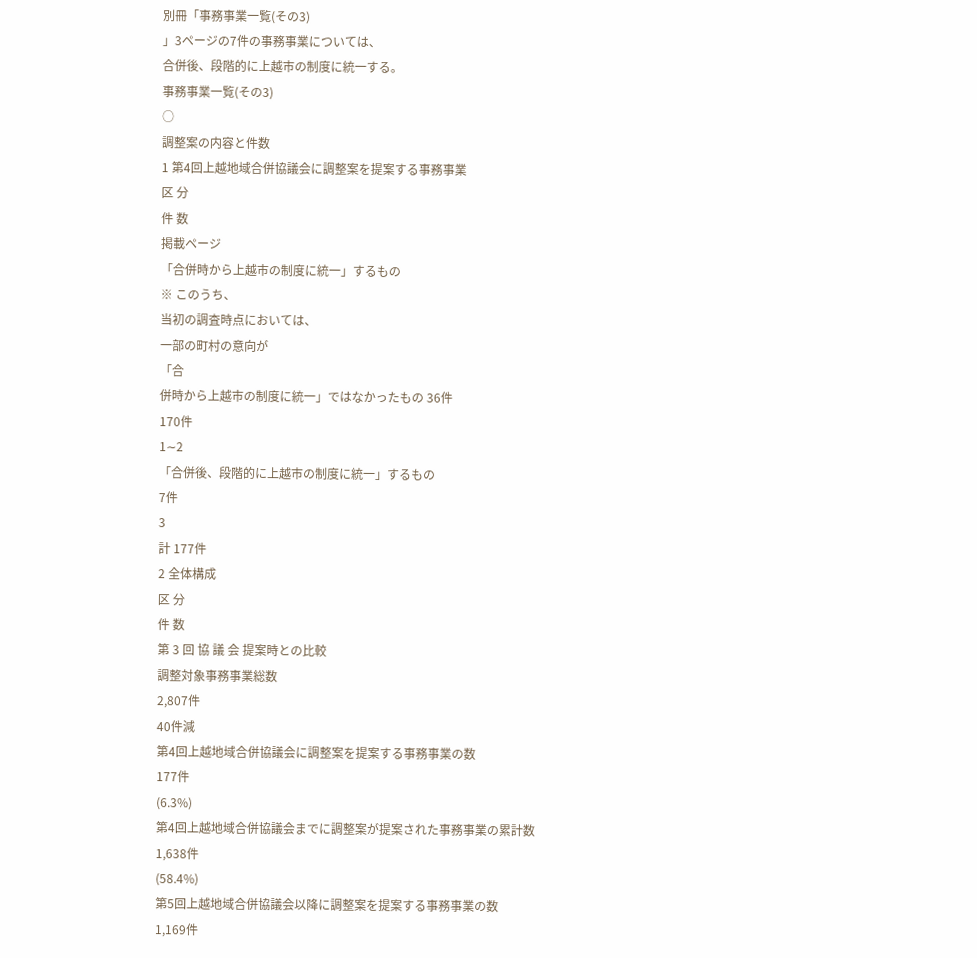別冊「事務事業一覧(その3)
」3ページの7件の事務事業については、
合併後、段階的に上越市の制度に統一する。
事務事業一覧(その3)
○
調整案の内容と件数
1 第4回上越地域合併協議会に調整案を提案する事務事業
区 分
件 数
掲載ページ
「合併時から上越市の制度に統一」するもの
※ このうち、
当初の調査時点においては、
一部の町村の意向が
「合
併時から上越市の制度に統一」ではなかったもの 36件
170件
1∼2
「合併後、段階的に上越市の制度に統一」するもの
7件
3
計 177件
2 全体構成
区 分
件 数
第 3 回 協 議 会 提案時との比較
調整対象事務事業総数
2,807件
40件減
第4回上越地域合併協議会に調整案を提案する事務事業の数
177件
(6.3%)
第4回上越地域合併協議会までに調整案が提案された事務事業の累計数
1,638件
(58.4%)
第5回上越地域合併協議会以降に調整案を提案する事務事業の数
1,169件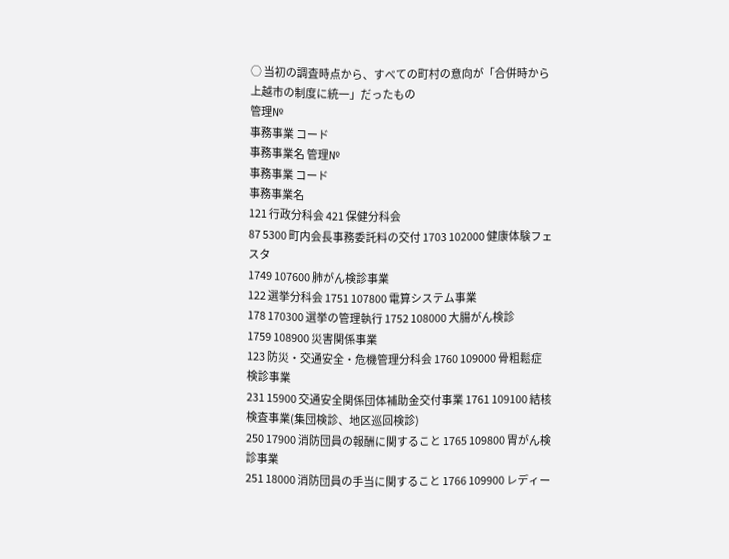○ 当初の調査時点から、すべての町村の意向が「合併時から上越市の制度に統一」だったもの
管理№
事務事業 コード
事務事業名 管理№
事務事業 コード
事務事業名
121 行政分科会 421 保健分科会
87 5300 町内会長事務委託料の交付 1703 102000 健康体験フェスタ
1749 107600 肺がん検診事業
122 選挙分科会 1751 107800 電算システム事業
178 170300 選挙の管理執行 1752 108000 大腸がん検診
1759 108900 災害関係事業
123 防災・交通安全・危機管理分科会 1760 109000 骨粗鬆症検診事業
231 15900 交通安全関係団体補助金交付事業 1761 109100 結核検査事業(集団検診、地区巡回検診)
250 17900 消防団員の報酬に関すること 1765 109800 胃がん検診事業
251 18000 消防団員の手当に関すること 1766 109900 レディー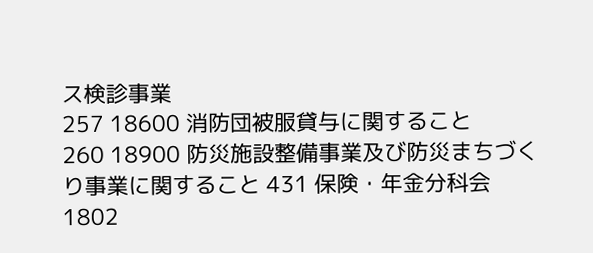ス検診事業
257 18600 消防団被服貸与に関すること
260 18900 防災施設整備事業及び防災まちづくり事業に関すること 431 保険・年金分科会
1802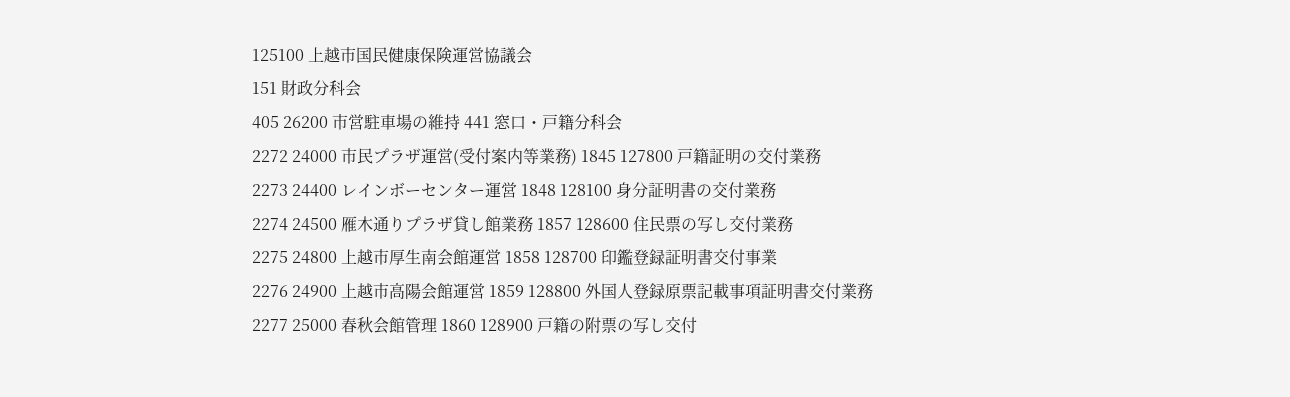125100 上越市国民健康保険運営協議会
151 財政分科会
405 26200 市営駐車場の維持 441 窓口・戸籍分科会
2272 24000 市民プラザ運営(受付案内等業務) 1845 127800 戸籍証明の交付業務
2273 24400 レインボーセンター運営 1848 128100 身分証明書の交付業務
2274 24500 雁木通りプラザ貸し館業務 1857 128600 住民票の写し交付業務
2275 24800 上越市厚生南会館運営 1858 128700 印鑑登録証明書交付事業
2276 24900 上越市高陽会館運営 1859 128800 外国人登録原票記載事項証明書交付業務
2277 25000 春秋会館管理 1860 128900 戸籍の附票の写し交付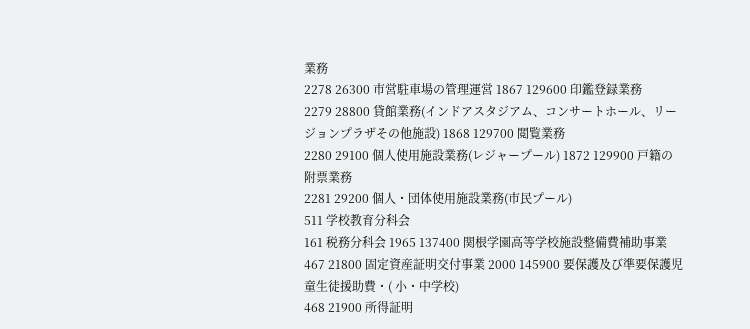業務
2278 26300 市営駐車場の管理運営 1867 129600 印鑑登録業務
2279 28800 貸館業務(インドアスタジアム、コンサートホール、リージョンプラザその他施設) 1868 129700 閲覧業務
2280 29100 個人使用施設業務(レジャープール) 1872 129900 戸籍の附票業務
2281 29200 個人・団体使用施設業務(市民プール)
511 学校教育分科会
161 税務分科会 1965 137400 関根学園高等学校施設整備費補助事業
467 21800 固定資産証明交付事業 2000 145900 要保護及び準要保護児童生徒援助費・( 小・中学校)
468 21900 所得証明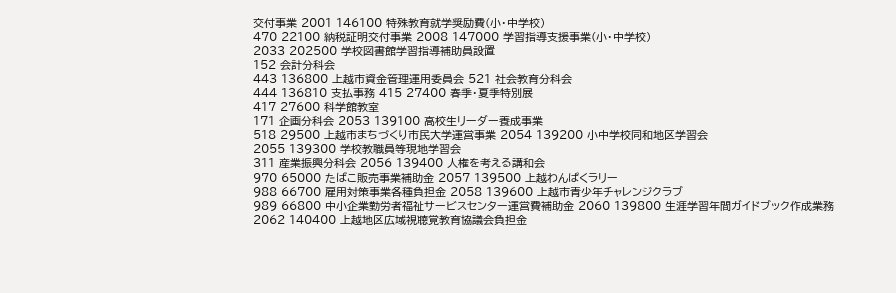交付事業 2001 146100 特殊教育就学奨励費(小・中学校)
470 22100 納税証明交付事業 2008 147000 学習指導支援事業(小・中学校)
2033 202500 学校図書館学習指導補助員設置
152 会計分科会
443 136800 上越市資金管理運用委員会 521 社会教育分科会
444 136810 支払事務 415 27400 春季・夏季特別展
417 27600 科学館教室
171 企画分科会 2053 139100 高校生リーダー養成事業
518 29500 上越市まちづくり市民大学運営事業 2054 139200 小中学校同和地区学習会
2055 139300 学校教職員等現地学習会
311 産業振興分科会 2056 139400 人権を考える講和会
970 65000 たばこ販売事業補助金 2057 139500 上越わんぱくラリー
988 66700 雇用対策事業各種負担金 2058 139600 上越市青少年チャレンジクラブ
989 66800 中小企業勤労者福祉サービスセンター運営費補助金 2060 139800 生涯学習年間ガイドブック作成業務
2062 140400 上越地区広域視聴覚教育協議会負担金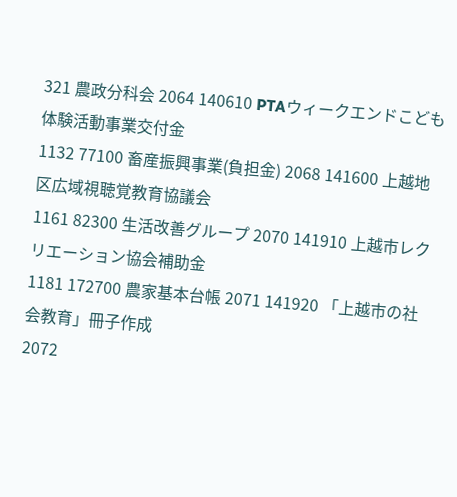321 農政分科会 2064 140610 PTAウィークエンドこども体験活動事業交付金
1132 77100 畜産振興事業(負担金) 2068 141600 上越地区広域視聴覚教育協議会
1161 82300 生活改善グループ 2070 141910 上越市レクリエーション協会補助金
1181 172700 農家基本台帳 2071 141920 「上越市の社会教育」冊子作成
2072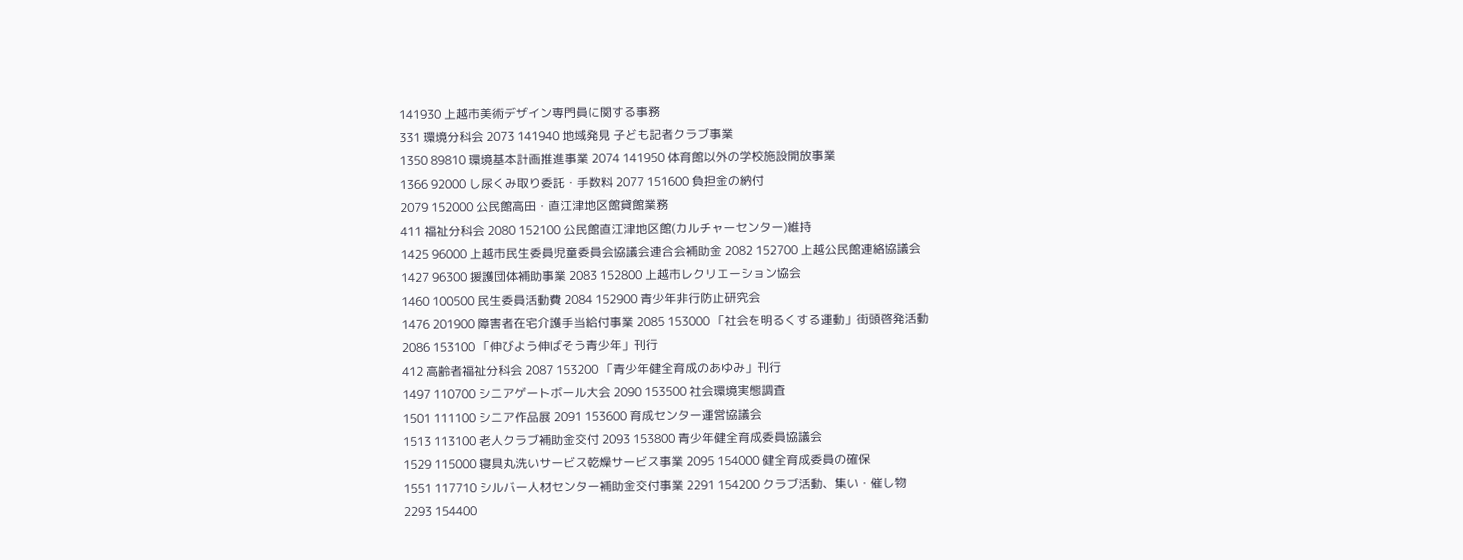141930 上越市美術デザイン専門員に関する事務
331 環境分科会 2073 141940 地域発見 子ども記者クラブ事業
1350 89810 環境基本計画推進事業 2074 141950 体育館以外の学校施設開放事業
1366 92000 し尿くみ取り委託・手数料 2077 151600 負担金の納付
2079 152000 公民館高田・直江津地区館貸館業務
411 福祉分科会 2080 152100 公民館直江津地区館(カルチャーセンター)維持
1425 96000 上越市民生委員児童委員会協議会連合会補助金 2082 152700 上越公民館連絡協議会
1427 96300 援護団体補助事業 2083 152800 上越市レクリエーション協会
1460 100500 民生委員活動費 2084 152900 青少年非行防止研究会
1476 201900 障害者在宅介護手当給付事業 2085 153000 「社会を明るくする運動」街頭啓発活動
2086 153100 「伸びよう伸ばそう青少年」刊行
412 高齢者福祉分科会 2087 153200 「青少年健全育成のあゆみ」刊行
1497 110700 シニアゲートボール大会 2090 153500 社会環境実態調査
1501 111100 シニア作品展 2091 153600 育成センター運営協議会
1513 113100 老人クラブ補助金交付 2093 153800 青少年健全育成委員協議会
1529 115000 寝具丸洗いサービス乾燥サービス事業 2095 154000 健全育成委員の確保
1551 117710 シルバー人材センター補助金交付事業 2291 154200 クラブ活動、集い・催し物
2293 154400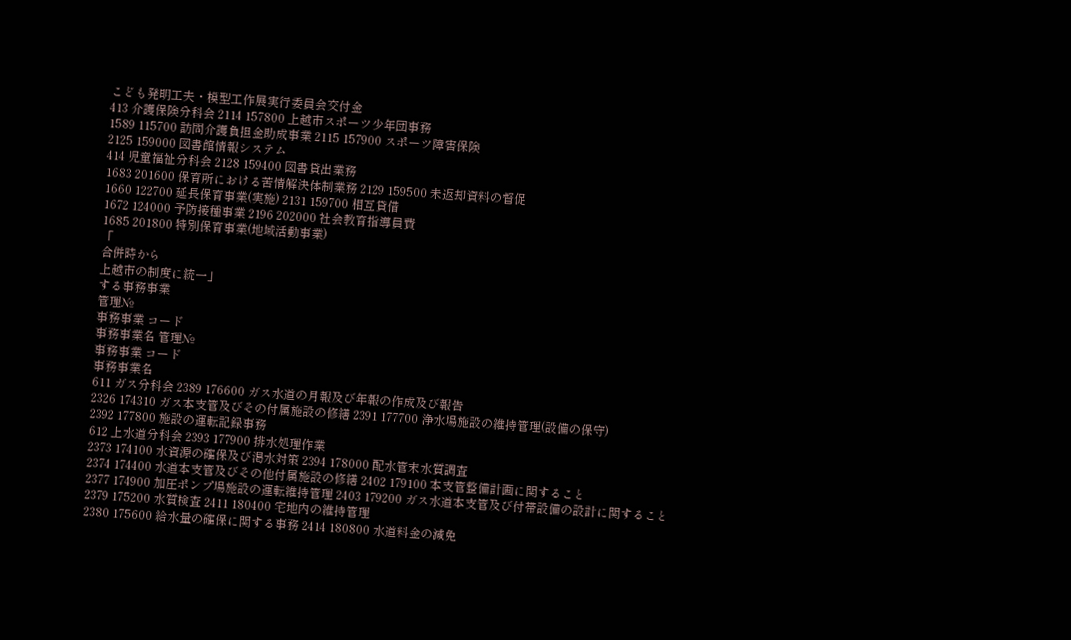こども発明工夫・模型工作展実行委員会交付金
413 介護保険分科会 2114 157800 上越市スポーツ少年団事務
1589 115700 訪問介護負担金助成事業 2115 157900 スポーツ障害保険
2125 159000 図書館情報システム
414 児童福祉分科会 2128 159400 図書貸出業務
1683 201600 保育所における苦情解決体制業務 2129 159500 未返却資料の督促
1660 122700 延長保育事業(実施) 2131 159700 相互貸借
1672 124000 予防接種事業 2196 202000 社会教育指導員費
1685 201800 特別保育事業(地域活動事業)
「
合併時から
上越市の制度に統一」
する事務事業
管理№
事務事業 コード
事務事業名 管理№
事務事業 コード
事務事業名
611 ガス分科会 2389 176600 ガス水道の月報及び年報の作成及び報告
2326 174310 ガス本支管及びその付属施設の修繕 2391 177700 浄水場施設の維持管理(設備の保守)
2392 177800 施設の運転記録事務
612 上水道分科会 2393 177900 排水処理作業
2373 174100 水資源の確保及び渇水対策 2394 178000 配水管末水質調査
2374 174400 水道本支管及びその他付属施設の修繕 2402 179100 本支管整備計画に関すること
2377 174900 加圧ポンプ場施設の運転維持管理 2403 179200 ガス水道本支管及び付帯設備の設計に関すること
2379 175200 水質検査 2411 180400 宅地内の維持管理
2380 175600 給水量の確保に関する事務 2414 180800 水道料金の減免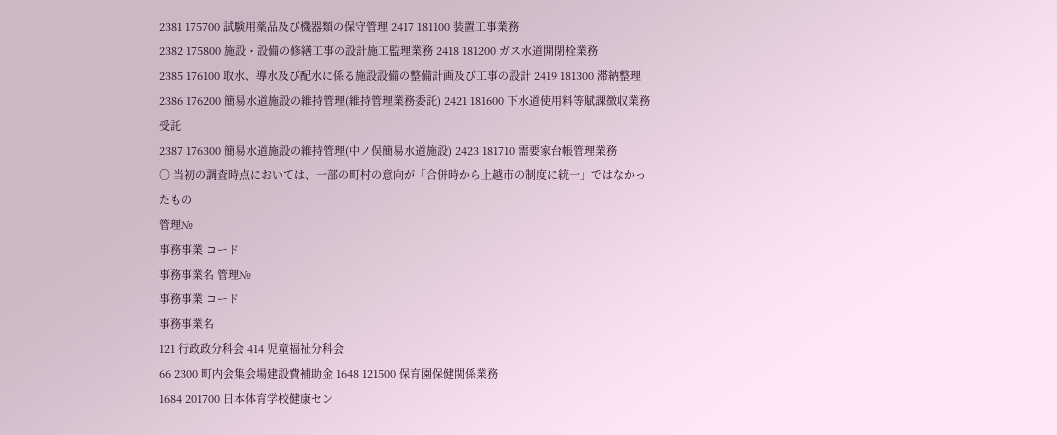2381 175700 試験用薬品及び機器類の保守管理 2417 181100 装置工事業務
2382 175800 施設・設備の修繕工事の設計施工監理業務 2418 181200 ガス水道開閉栓業務
2385 176100 取水、導水及び配水に係る施設設備の整備計画及び工事の設計 2419 181300 滞納整理
2386 176200 簡易水道施設の維持管理(維持管理業務委託) 2421 181600 下水道使用料等賦課徴収業務受託
2387 176300 簡易水道施設の維持管理(中ノ俣簡易水道施設) 2423 181710 需要家台帳管理業務
○ 当初の調査時点においては、一部の町村の意向が「合併時から上越市の制度に統一」ではなかったもの
管理№
事務事業 コード
事務事業名 管理№
事務事業 コード
事務事業名
121 行政政分科会 414 児童福祉分科会
66 2300 町内会集会場建設費補助金 1648 121500 保育園保健関係業務
1684 201700 日本体育学校健康セン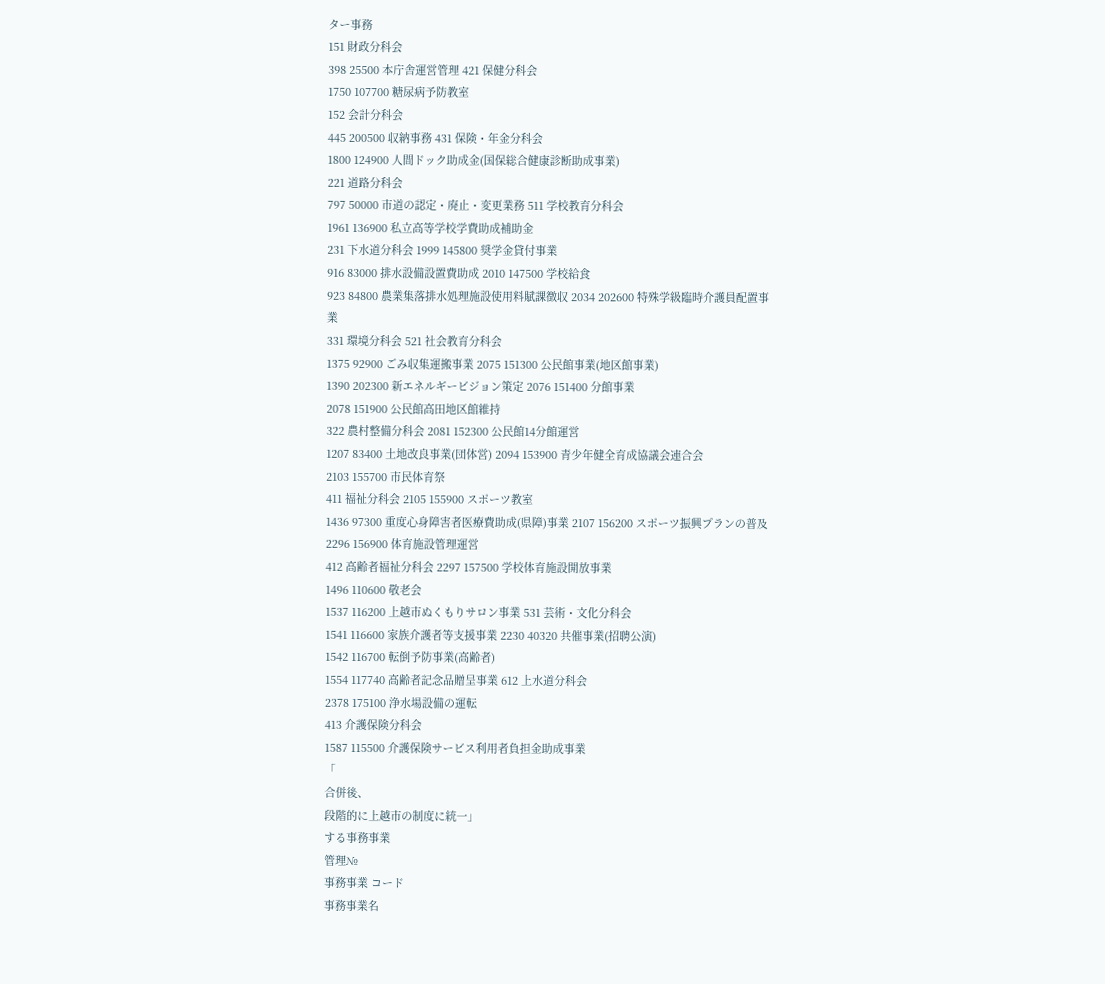ター事務
151 財政分科会
398 25500 本庁舎運営管理 421 保健分科会
1750 107700 糖尿病予防教室
152 会計分科会
445 200500 収納事務 431 保険・年金分科会
1800 124900 人間ドック助成金(国保総合健康診断助成事業)
221 道路分科会
797 50000 市道の認定・廃止・変更業務 511 学校教育分科会
1961 136900 私立高等学校学費助成補助金
231 下水道分科会 1999 145800 奨学金貸付事業
916 83000 排水設備設置費助成 2010 147500 学校給食
923 84800 農業集落排水処理施設使用料賦課徴収 2034 202600 特殊学級臨時介護員配置事業
331 環境分科会 521 社会教育分科会
1375 92900 ごみ収集運搬事業 2075 151300 公民館事業(地区館事業)
1390 202300 新エネルギービジョン策定 2076 151400 分館事業
2078 151900 公民館高田地区館維持
322 農村整備分科会 2081 152300 公民館14分館運営
1207 83400 土地改良事業(団体営) 2094 153900 青少年健全育成協議会連合会
2103 155700 市民体育祭
411 福祉分科会 2105 155900 スポーツ教室
1436 97300 重度心身障害者医療費助成(県障)事業 2107 156200 スポーツ振興プランの普及
2296 156900 体育施設管理運営
412 高齢者福祉分科会 2297 157500 学校体育施設開放事業
1496 110600 敬老会
1537 116200 上越市ぬくもりサロン事業 531 芸術・文化分科会
1541 116600 家族介護者等支援事業 2230 40320 共催事業(招聘公演)
1542 116700 転倒予防事業(高齢者)
1554 117740 高齢者記念品贈呈事業 612 上水道分科会
2378 175100 浄水場設備の運転
413 介護保険分科会
1587 115500 介護保険サービス利用者負担金助成事業
「
合併後、
段階的に上越市の制度に統一」
する事務事業
管理№
事務事業 コード
事務事業名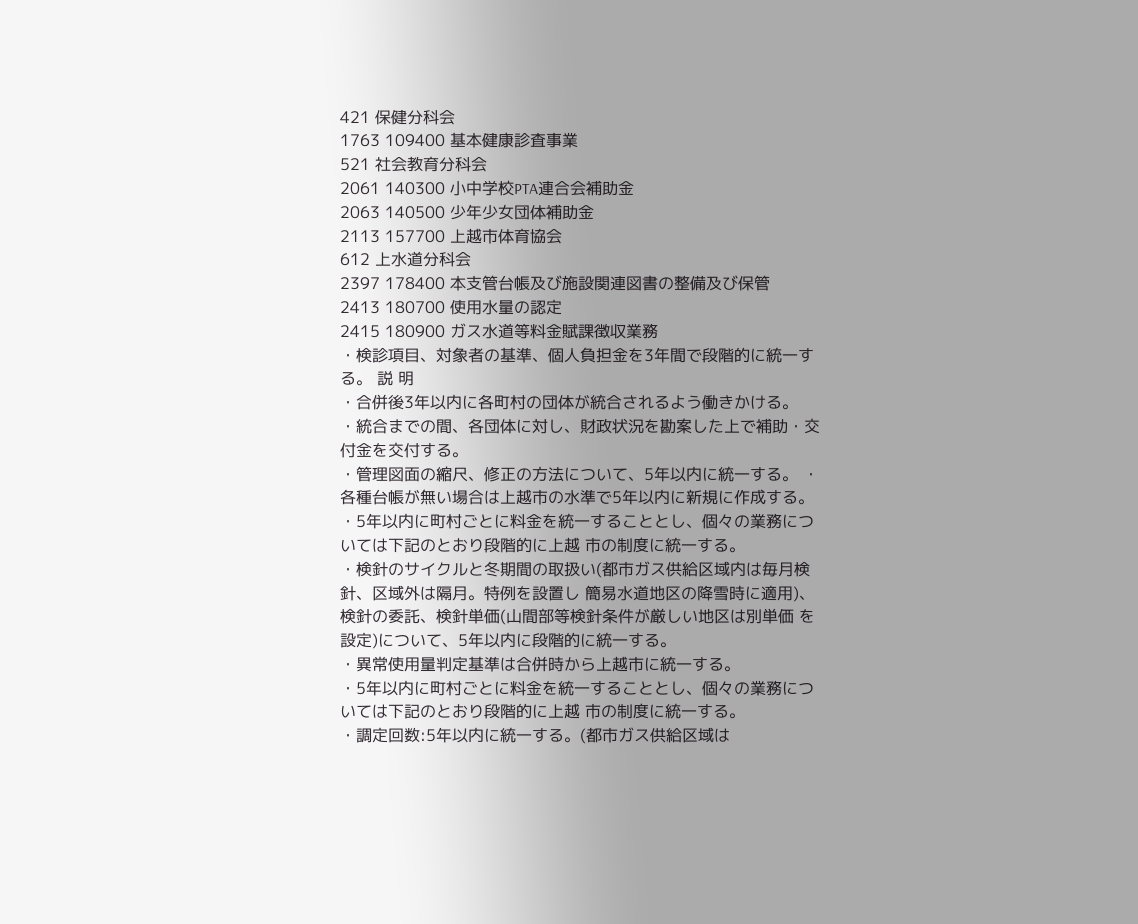421 保健分科会
1763 109400 基本健康診査事業
521 社会教育分科会
2061 140300 小中学校PTA連合会補助金
2063 140500 少年少女団体補助金
2113 157700 上越市体育協会
612 上水道分科会
2397 178400 本支管台帳及び施設関連図書の整備及び保管
2413 180700 使用水量の認定
2415 180900 ガス水道等料金賦課徴収業務
・検診項目、対象者の基準、個人負担金を3年間で段階的に統一する。 説 明
・合併後3年以内に各町村の団体が統合されるよう働きかける。
・統合までの間、各団体に対し、財政状況を勘案した上で補助・交付金を交付する。
・管理図面の縮尺、修正の方法について、5年以内に統一する。 ・各種台帳が無い場合は上越市の水準で5年以内に新規に作成する。
・5年以内に町村ごとに料金を統一することとし、個々の業務については下記のとおり段階的に上越 市の制度に統一する。
・検針のサイクルと冬期間の取扱い(都市ガス供給区域内は毎月検針、区域外は隔月。特例を設置し 簡易水道地区の降雪時に適用)、検針の委託、検針単価(山間部等検針条件が厳しい地区は別単価 を設定)について、5年以内に段階的に統一する。
・異常使用量判定基準は合併時から上越市に統一する。
・5年以内に町村ごとに料金を統一することとし、個々の業務については下記のとおり段階的に上越 市の制度に統一する。
・調定回数:5年以内に統一する。(都市ガス供給区域は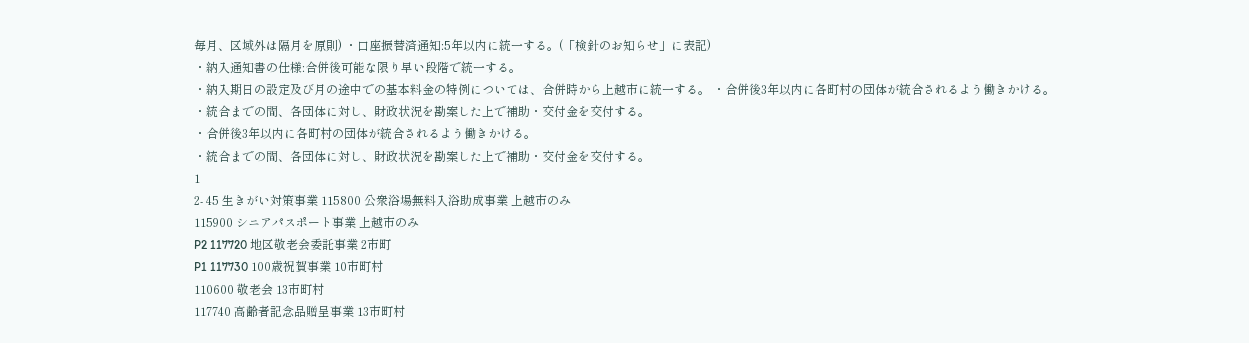毎月、区域外は隔月を原則) ・口座振替済通知:5年以内に統一する。(「検針のお知らせ」に表記)
・納入通知書の仕様:合併後可能な限り早い段階で統一する。
・納入期日の設定及び月の途中での基本料金の特例については、合併時から上越市に統一する。 ・合併後3年以内に各町村の団体が統合されるよう働きかける。
・統合までの間、各団体に対し、財政状況を勘案した上で補助・交付金を交付する。
・合併後3年以内に各町村の団体が統合されるよう働きかける。
・統合までの間、各団体に対し、財政状況を勘案した上で補助・交付金を交付する。
1
2- 45 生きがい対策事業 115800 公衆浴場無料入浴助成事業 上越市のみ
115900 シニアパスポート事業 上越市のみ
P2 117720 地区敬老会委託事業 2市町
P1 117730 100歳祝賀事業 10市町村
110600 敬老会 13市町村
117740 高齢者記念品贈呈事業 13市町村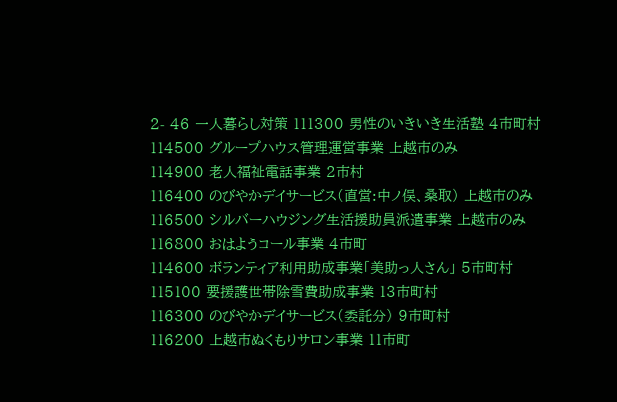2- 46 一人暮らし対策 111300 男性のいきいき生活塾 4市町村
114500 グループハウス管理運営事業 上越市のみ
114900 老人福祉電話事業 2市村
116400 のびやかデイサービス(直営:中ノ俣、桑取) 上越市のみ
116500 シルバーハウジング生活援助員派遣事業 上越市のみ
116800 おはようコール事業 4市町
114600 ボランティア利用助成事業「美助っ人さん」 5市町村
115100 要援護世帯除雪費助成事業 13市町村
116300 のびやかデイサービス(委託分) 9市町村
116200 上越市ぬくもりサロン事業 11市町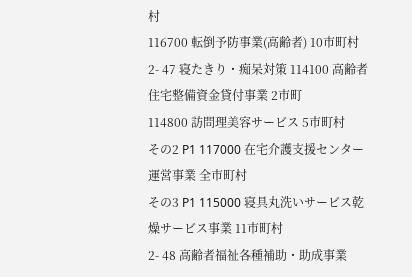村
116700 転倒予防事業(高齢者) 10市町村
2- 47 寝たきり・痴呆対策 114100 高齢者住宅整備資金貸付事業 2市町
114800 訪問理美容サービス 5市町村
その2 P1 117000 在宅介護支援センター運営事業 全市町村
その3 P1 115000 寝具丸洗いサービス乾燥サービス事業 11市町村
2- 48 高齢者福祉各種補助・助成事業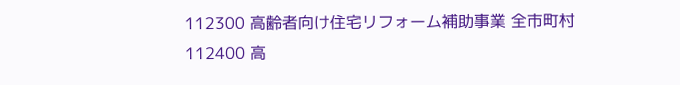112300 高齢者向け住宅リフォーム補助事業 全市町村
112400 高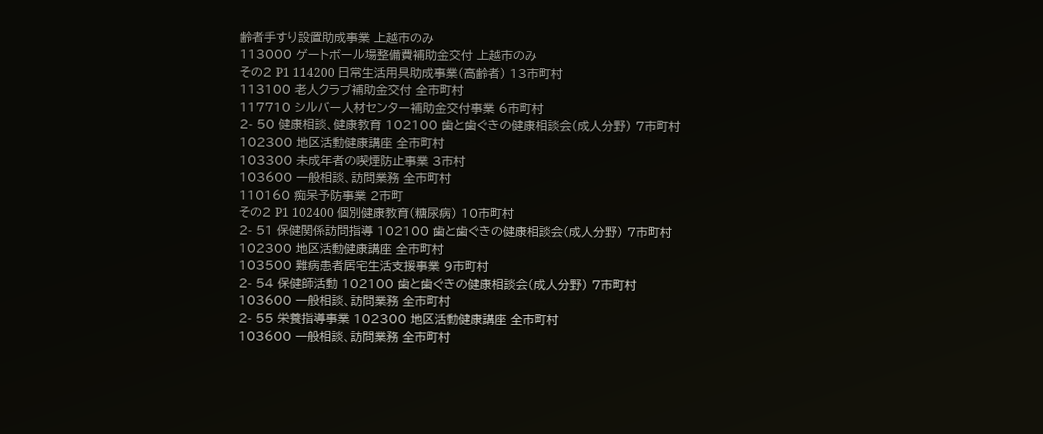齢者手すり設置助成事業 上越市のみ
113000 ゲートボール場整備費補助金交付 上越市のみ
その2 P1 114200 日常生活用具助成事業(高齢者) 13市町村
113100 老人クラブ補助金交付 全市町村
117710 シルバー人材センター補助金交付事業 6市町村
2- 50 健康相談、健康教育 102100 歯と歯ぐきの健康相談会(成人分野) 7市町村
102300 地区活動健康講座 全市町村
103300 未成年者の喫煙防止事業 3市村
103600 一般相談、訪問業務 全市町村
110160 痴呆予防事業 2市町
その2 P1 102400 個別健康教育(糖尿病) 10市町村
2- 51 保健関係訪問指導 102100 歯と歯ぐきの健康相談会(成人分野) 7市町村
102300 地区活動健康講座 全市町村
103500 難病患者居宅生活支援事業 9市町村
2- 54 保健師活動 102100 歯と歯ぐきの健康相談会(成人分野) 7市町村
103600 一般相談、訪問業務 全市町村
2- 55 栄養指導事業 102300 地区活動健康講座 全市町村
103600 一般相談、訪問業務 全市町村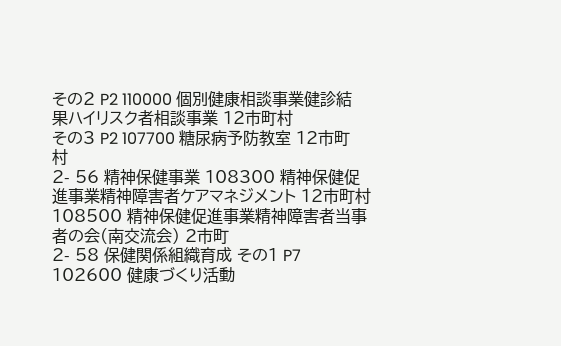その2 P2 110000 個別健康相談事業健診結果ハイリスク者相談事業 12市町村
その3 P2 107700 糖尿病予防教室 12市町村
2- 56 精神保健事業 108300 精神保健促進事業精神障害者ケアマネジメント 12市町村
108500 精神保健促進事業精神障害者当事者の会(南交流会) 2市町
2- 58 保健関係組織育成 その1 P7 102600 健康づくり活動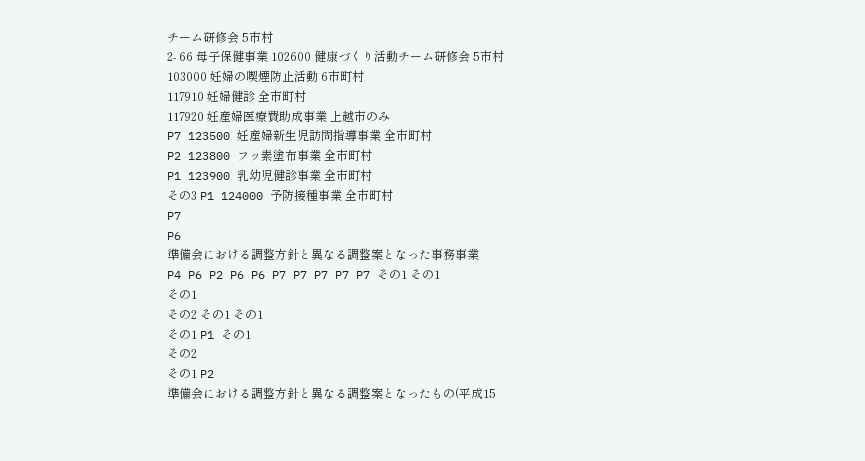チーム研修会 5市村
2- 66 母子保健事業 102600 健康づくり活動チーム研修会 5市村
103000 妊婦の喫煙防止活動 6市町村
117910 妊婦健診 全市町村
117920 妊産婦医療費助成事業 上越市のみ
P7 123500 妊産婦新生児訪問指導事業 全市町村
P2 123800 フッ素塗布事業 全市町村
P1 123900 乳幼児健診事業 全市町村
その3 P1 124000 予防接種事業 全市町村
P7
P6
準備会における調整方針と異なる調整案となった事務事業
P4 P6 P2 P6 P6 P7 P7 P7 P7 P7 その1 その1
その1
その2 その1 その1
その1 P1 その1
その2
その1 P2
準備会における調整方針と異なる調整案となったもの(平成15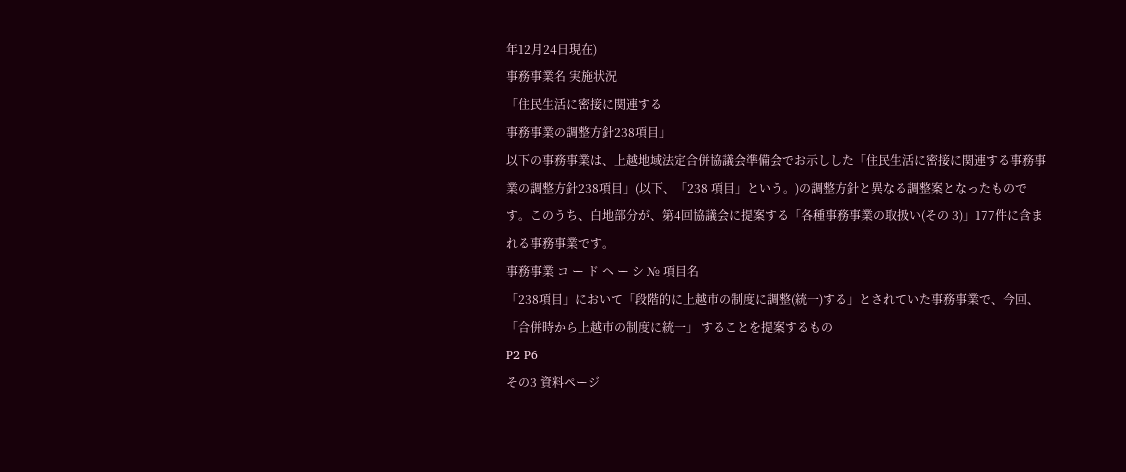年12月24日現在)
事務事業名 実施状況
「住民生活に密接に関連する
事務事業の調整方針238項目」
以下の事務事業は、上越地域法定合併協議会準備会でお示しした「住民生活に密接に関連する事務事業の調整方針238項目」(以下、「238 項目」という。)の調整方針と異なる調整案となったものです。このうち、白地部分が、第4回協議会に提案する「各種事務事業の取扱い(その 3)」177件に含まれる事務事業です。
事務事業 コ ー ド ヘ ー シ № 項目名
「238項目」において「段階的に上越市の制度に調整(統一)する」とされていた事務事業で、今回、「合併時から上越市の制度に統一」 することを提案するもの
P2 P6
その3 資料ページ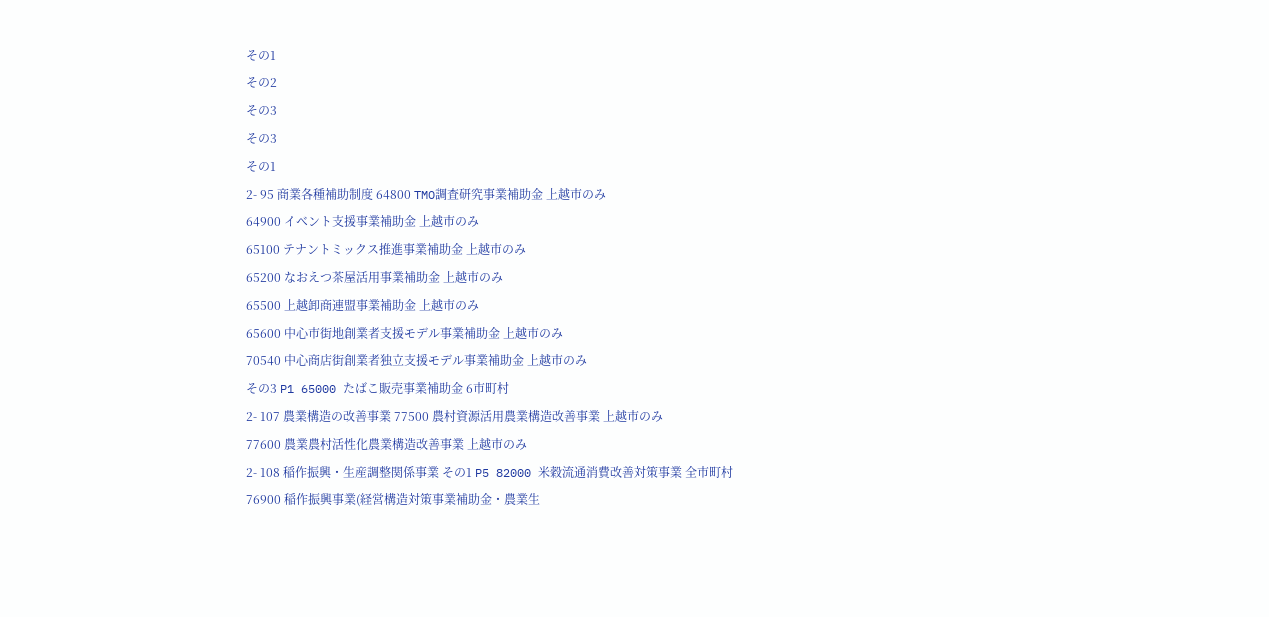その1
その2
その3
その3
その1
2- 95 商業各種補助制度 64800 TMO調査研究事業補助金 上越市のみ
64900 イベント支援事業補助金 上越市のみ
65100 テナントミックス推進事業補助金 上越市のみ
65200 なおえつ茶屋活用事業補助金 上越市のみ
65500 上越卸商連盟事業補助金 上越市のみ
65600 中心市街地創業者支援モデル事業補助金 上越市のみ
70540 中心商店街創業者独立支援モデル事業補助金 上越市のみ
その3 P1 65000 たばこ販売事業補助金 6市町村
2- 107 農業構造の改善事業 77500 農村資源活用農業構造改善事業 上越市のみ
77600 農業農村活性化農業構造改善事業 上越市のみ
2- 108 稲作振興・生産調整関係事業 その1 P5 82000 米穀流通消費改善対策事業 全市町村
76900 稲作振興事業(経営構造対策事業補助金・農業生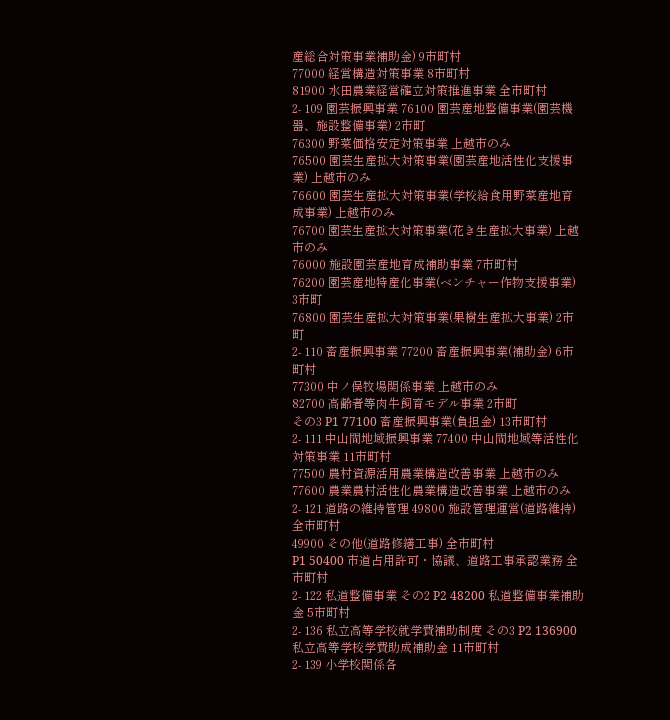産総合対策事業補助金) 9市町村
77000 経営構造対策事業 8市町村
81900 水田農業経営確立対策推進事業 全市町村
2- 109 園芸振興事業 76100 園芸産地整備事業(園芸機器、施設整備事業) 2市町
76300 野菜価格安定対策事業 上越市のみ
76500 園芸生産拡大対策事業(園芸産地活性化支援事業) 上越市のみ
76600 園芸生産拡大対策事業(学校給食用野菜産地育成事業) 上越市のみ
76700 園芸生産拡大対策事業(花き生産拡大事業) 上越市のみ
76000 施設園芸産地育成補助事業 7市町村
76200 園芸産地特産化事業(ベンチャー作物支援事業) 3市町
76800 園芸生産拡大対策事業(果樹生産拡大事業) 2市町
2- 110 畜産振興事業 77200 畜産振興事業(補助金) 6市町村
77300 中ノ俣牧場関係事業 上越市のみ
82700 高齢者等肉牛飼育モデル事業 2市町
その3 P1 77100 畜産振興事業(負担金) 13市町村
2- 111 中山間地域振興事業 77400 中山間地域等活性化対策事業 11市町村
77500 農村資源活用農業構造改善事業 上越市のみ
77600 農業農村活性化農業構造改善事業 上越市のみ
2- 121 道路の維持管理 49800 施設管理運営(道路維持) 全市町村
49900 その他(道路修繕工事) 全市町村
P1 50400 市道占用許可・協議、道路工事承認業務 全市町村
2- 122 私道整備事業 その2 P2 48200 私道整備事業補助金 5市町村
2- 136 私立高等学校就学費補助制度 その3 P2 136900 私立高等学校学費助成補助金 11市町村
2- 139 小学校関係各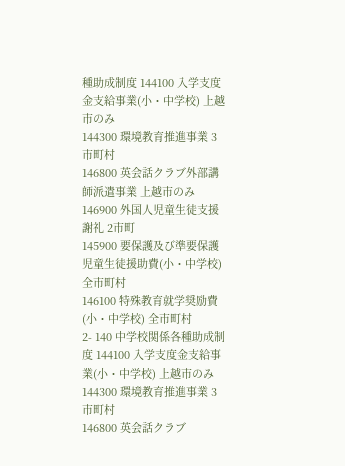種助成制度 144100 入学支度金支給事業(小・中学校) 上越市のみ
144300 環境教育推進事業 3市町村
146800 英会話クラブ外部講師派遣事業 上越市のみ
146900 外国人児童生徒支援謝礼 2市町
145900 要保護及び準要保護児童生徒援助費(小・中学校) 全市町村
146100 特殊教育就学奨励費(小・中学校) 全市町村
2- 140 中学校関係各種助成制度 144100 入学支度金支給事業(小・中学校) 上越市のみ
144300 環境教育推進事業 3市町村
146800 英会話クラブ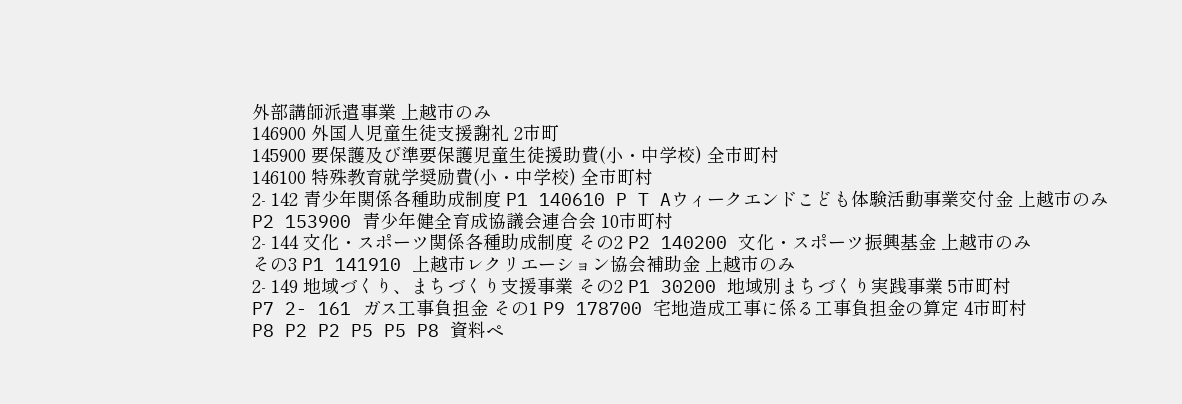外部講師派遣事業 上越市のみ
146900 外国人児童生徒支援謝礼 2市町
145900 要保護及び準要保護児童生徒援助費(小・中学校) 全市町村
146100 特殊教育就学奨励費(小・中学校) 全市町村
2- 142 青少年関係各種助成制度 P1 140610 P T Aウィークエンドこども体験活動事業交付金 上越市のみ
P2 153900 青少年健全育成協議会連合会 10市町村
2- 144 文化・スポーツ関係各種助成制度 その2 P2 140200 文化・スポーツ振興基金 上越市のみ
その3 P1 141910 上越市レクリエーション協会補助金 上越市のみ
2- 149 地域づくり、まちづくり支援事業 その2 P1 30200 地域別まちづくり実践事業 5市町村
P7 2- 161 ガス工事負担金 その1 P9 178700 宅地造成工事に係る工事負担金の算定 4市町村
P8 P2 P2 P5 P5 P8 資料ペ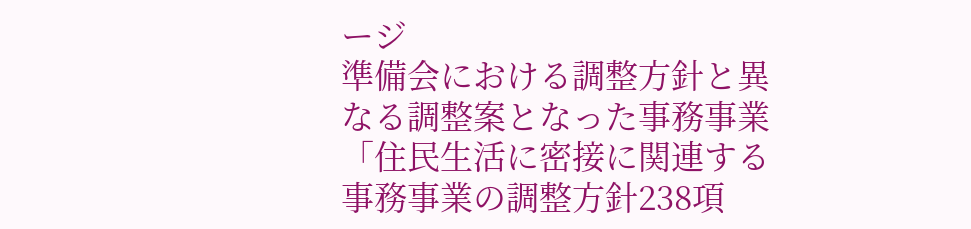ージ
準備会における調整方針と異なる調整案となった事務事業
「住民生活に密接に関連する
事務事業の調整方針238項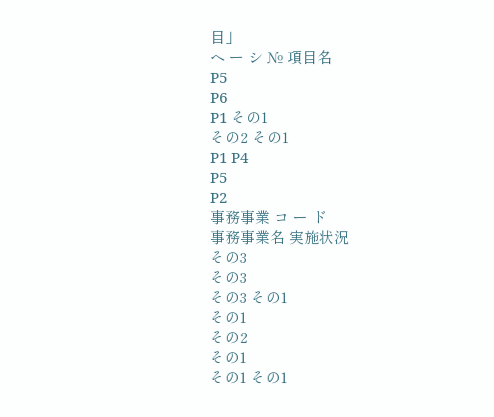目」
ヘ ー シ № 項目名
P5
P6
P1 その1
その2 その1
P1 P4
P5
P2
事務事業 コ ー ド
事務事業名 実施状況
その3
その3
その3 その1
その1
その2
その1
その1 その1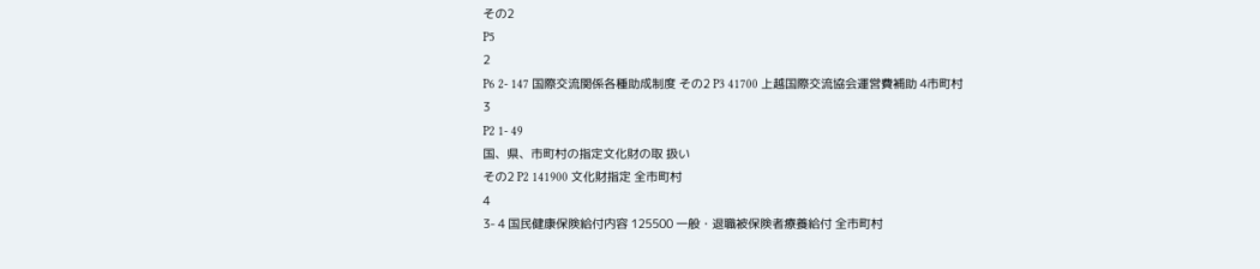その2
P5
2
P6 2- 147 国際交流関係各種助成制度 その2 P3 41700 上越国際交流協会運営費補助 4市町村
3
P2 1- 49
国、県、市町村の指定文化財の取 扱い
その2 P2 141900 文化財指定 全市町村
4
3- 4 国民健康保険給付内容 125500 一般・退職被保険者療養給付 全市町村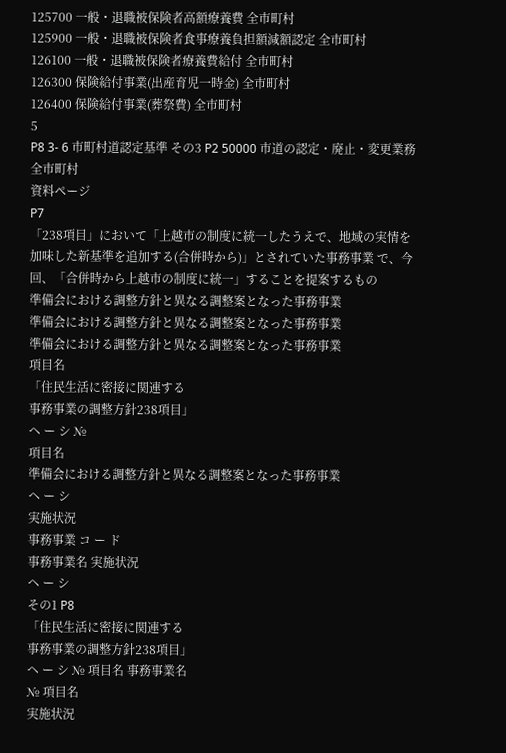125700 一般・退職被保険者高額療養費 全市町村
125900 一般・退職被保険者食事療養負担額減額認定 全市町村
126100 一般・退職被保険者療養費給付 全市町村
126300 保険給付事業(出産育児一時金) 全市町村
126400 保険給付事業(葬祭費) 全市町村
5
P8 3- 6 市町村道認定基準 その3 P2 50000 市道の認定・廃止・変更業務 全市町村
資料ページ
P7
「238項目」において「上越市の制度に統一したうえで、地域の実情を加味した新基準を追加する(合併時から)」とされていた事務事業 で、今回、「合併時から上越市の制度に統一」することを提案するもの
準備会における調整方針と異なる調整案となった事務事業
準備会における調整方針と異なる調整案となった事務事業
準備会における調整方針と異なる調整案となった事務事業
項目名
「住民生活に密接に関連する
事務事業の調整方針238項目」
ヘ ー シ №
項目名
準備会における調整方針と異なる調整案となった事務事業
ヘ ー シ
実施状況
事務事業 コ ー ド
事務事業名 実施状況
ヘ ー シ
その1 P8
「住民生活に密接に関連する
事務事業の調整方針238項目」
ヘ ー シ № 項目名 事務事業名
№ 項目名
実施状況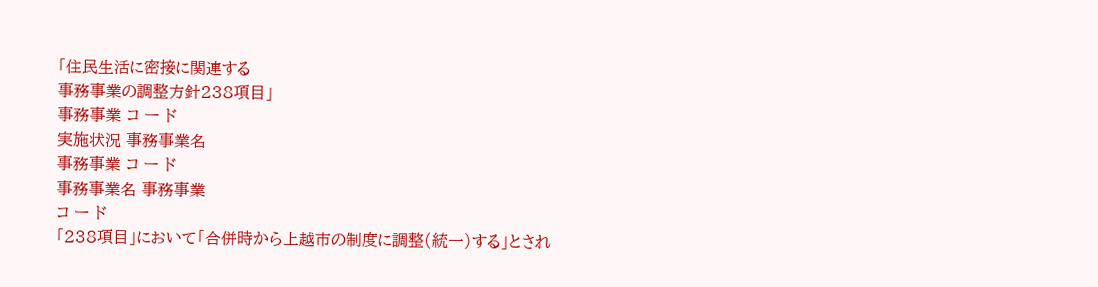「住民生活に密接に関連する
事務事業の調整方針238項目」
事務事業 コ ー ド
実施状況 事務事業名
事務事業 コ ー ド
事務事業名 事務事業
コ ー ド
「238項目」において「合併時から上越市の制度に調整(統一)する」とされ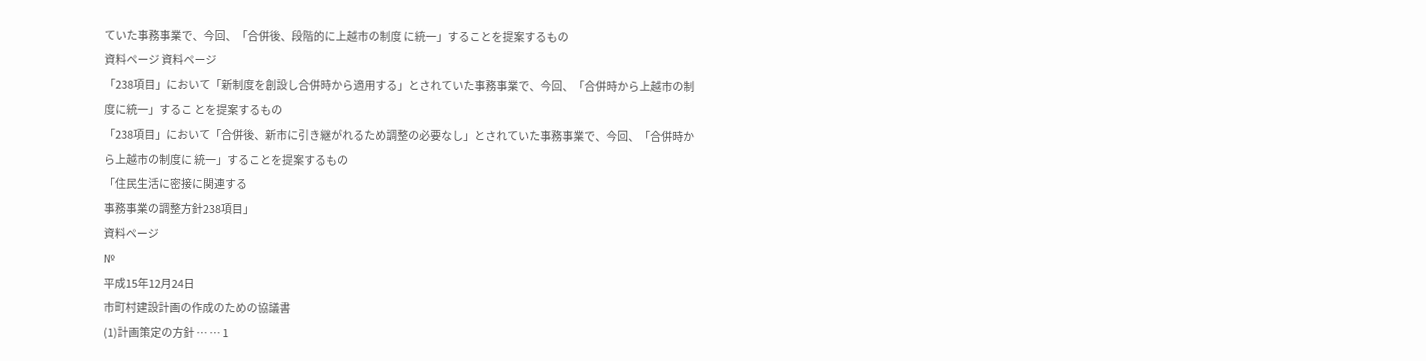ていた事務事業で、今回、「合併後、段階的に上越市の制度 に統一」することを提案するもの
資料ページ 資料ページ
「238項目」において「新制度を創設し合併時から適用する」とされていた事務事業で、今回、「合併時から上越市の制度に統一」するこ とを提案するもの
「238項目」において「合併後、新市に引き継がれるため調整の必要なし」とされていた事務事業で、今回、「合併時から上越市の制度に 統一」することを提案するもの
「住民生活に密接に関連する
事務事業の調整方針238項目」
資料ページ
№
平成15年12月24日
市町村建設計画の作成のための協議書
(1)計画策定の方針 … … 1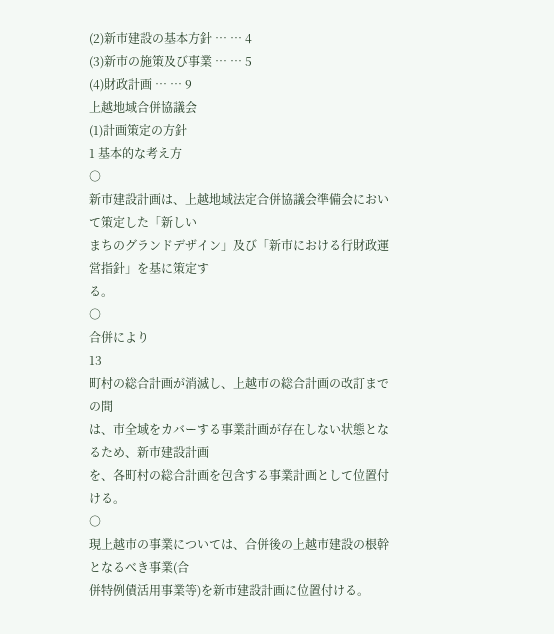(2)新市建設の基本方針 … … 4
(3)新市の施策及び事業 … … 5
(4)財政計画 … … 9
上越地域合併協議会
(1)計画策定の方針
1 基本的な考え方
○
新市建設計画は、上越地域法定合併協議会準備会において策定した「新しい
まちのグランドデザイン」及び「新市における行財政運営指針」を基に策定す
る。
○
合併により
13
町村の総合計画が消滅し、上越市の総合計画の改訂までの間
は、市全域をカバーする事業計画が存在しない状態となるため、新市建設計画
を、各町村の総合計画を包含する事業計画として位置付ける。
○
現上越市の事業については、合併後の上越市建設の根幹となるべき事業(合
併特例債活用事業等)を新市建設計画に位置付ける。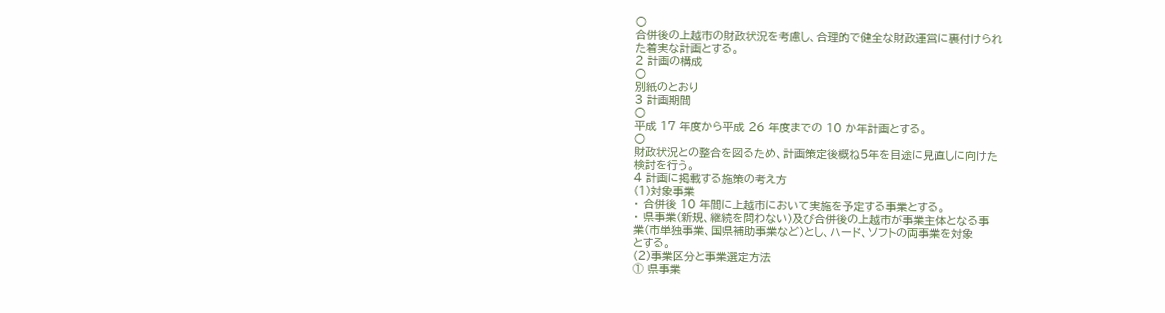○
合併後の上越市の財政状況を考慮し、合理的で健全な財政運営に裏付けられ
た着実な計画とする。
2 計画の構成
○
別紙のとおり
3 計画期間
○
平成 17 年度から平成 26 年度までの 10 か年計画とする。
○
財政状況との整合を図るため、計画策定後概ね5年を目途に見直しに向けた
検討を行う。
4 計画に掲載する施策の考え方
(1)対象事業
・ 合併後 10 年間に上越市において実施を予定する事業とする。
・ 県事業(新規、継続を問わない)及び合併後の上越市が事業主体となる事
業(市単独事業、国県補助事業など)とし、ハード、ソフトの両事業を対象
とする。
(2)事業区分と事業選定方法
① 県事業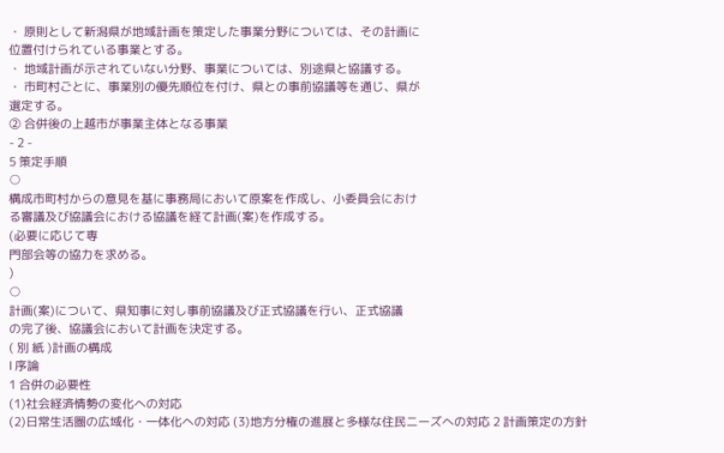・ 原則として新潟県が地域計画を策定した事業分野については、その計画に
位置付けられている事業とする。
・ 地域計画が示されていない分野、事業については、別途県と協議する。
・ 市町村ごとに、事業別の優先順位を付け、県との事前協議等を通じ、県が
選定する。
② 合併後の上越市が事業主体となる事業
- 2 -
5 策定手順
○
構成市町村からの意見を基に事務局において原案を作成し、小委員会におけ
る審議及び協議会における協議を経て計画(案)を作成する。
(必要に応じて専
門部会等の協力を求める。
)
○
計画(案)について、県知事に対し事前協議及び正式協議を行い、正式協議
の完了後、協議会において計画を決定する。
( 別 紙 )計画の構成
Ⅰ 序論
1 合併の必要性
(1)社会経済情勢の変化への対応
(2)日常生活圏の広域化・一体化への対応 (3)地方分権の進展と多様な住民ニーズへの対応 2 計画策定の方針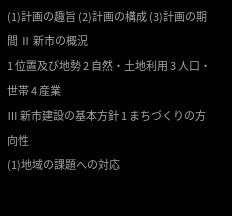(1)計画の趣旨 (2)計画の構成 (3)計画の期間 Ⅱ 新市の概況
1 位置及び地勢 2 自然・土地利用 3 人口・世帯 4 産業
Ⅲ 新市建設の基本方針 1 まちづくりの方向性
(1)地域の課題への対応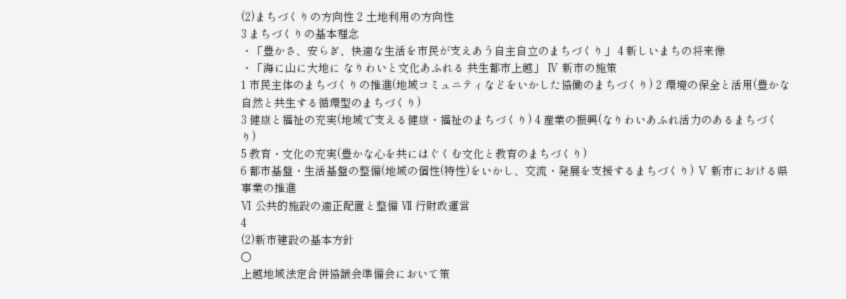(2)まちづくりの方向性 2 土地利用の方向性
3 まちづくりの基本理念
・「豊かさ、安らぎ、快適な生活を市民が支えあう自主自立のまちづくり」 4 新しいまちの将来像
・「海に山に大地に なりわいと文化あふれる 共生都市上越」 Ⅳ 新市の施策
1 市民主体のまちづくりの推進(地域コミュニティなどをいかした協働のまちづくり) 2 環境の保全と活用(豊かな自然と共生する循環型のまちづくり)
3 健康と福祉の充実(地域で支える健康・福祉のまちづくり) 4 産業の振興(なりわいあふれ活力のあるまちづくり)
5 教育・文化の充実(豊かな心を共にはぐくむ文化と教育のまちづくり)
6 都市基盤・生活基盤の整備(地域の個性(特性)をいかし、交流・発展を支援するまちづくり) Ⅴ 新市における県事業の推進
Ⅵ 公共的施設の適正配置と整備 Ⅶ 行財政運営
4
(2)新市建設の基本方針
○
上越地域法定合併協議会準備会において策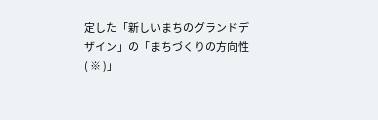定した「新しいまちのグランドデ
ザイン」の「まちづくりの方向性
( ※ )」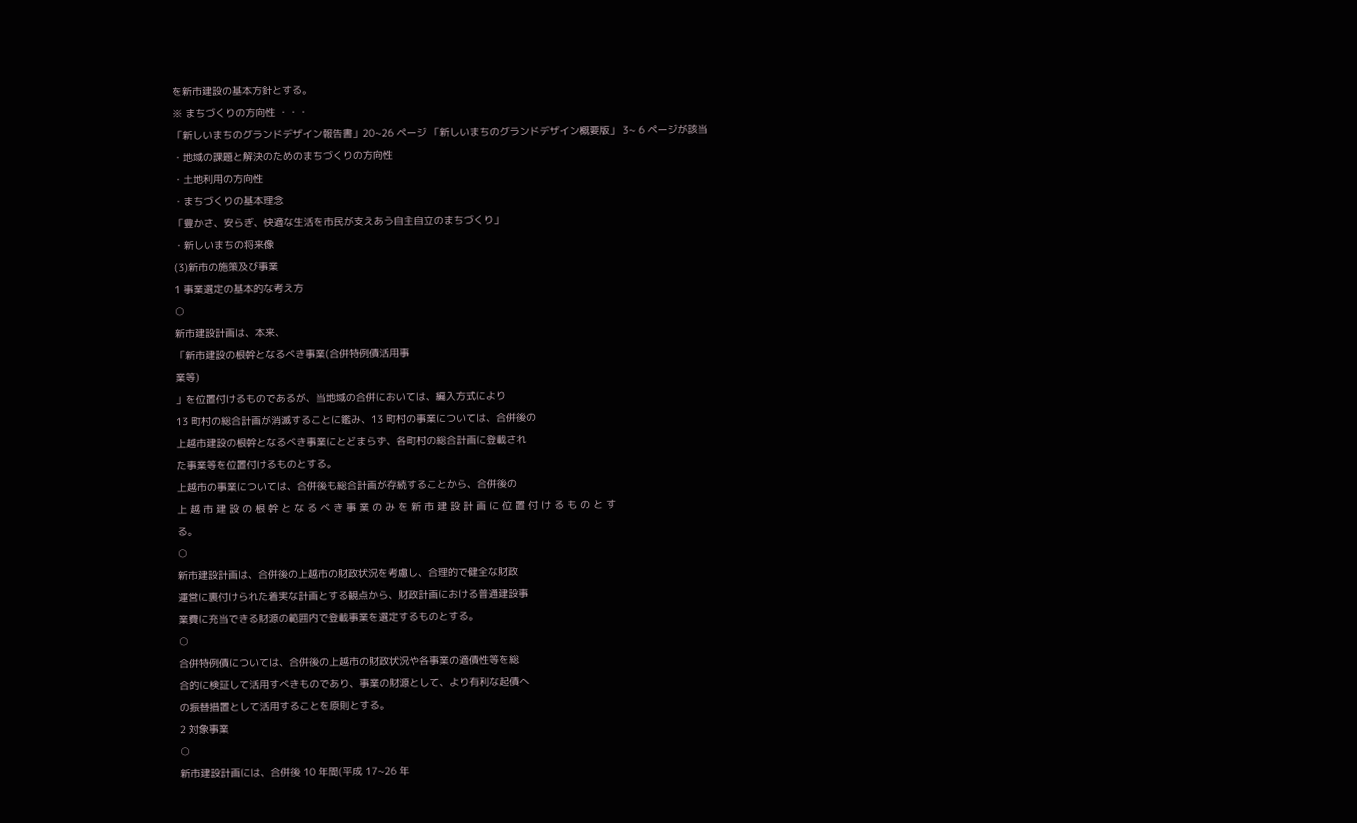を新市建設の基本方針とする。
※ まちづくりの方向性 ・・・
「新しいまちのグランドデザイン報告書」20∼26 ページ 「新しいまちのグランドデザイン概要版」 3∼ 6 ページが該当
・地域の課題と解決のためのまちづくりの方向性
・土地利用の方向性
・まちづくりの基本理念
「豊かさ、安らぎ、快適な生活を市民が支えあう自主自立のまちづくり」
・新しいまちの将来像
(3)新市の施策及び事業
1 事業選定の基本的な考え方
○
新市建設計画は、本来、
「新市建設の根幹となるべき事業(合併特例債活用事
業等)
」を位置付けるものであるが、当地域の合併においては、編入方式により
13 町村の総合計画が消滅することに鑑み、13 町村の事業については、合併後の
上越市建設の根幹となるべき事業にとどまらず、各町村の総合計画に登載され
た事業等を位置付けるものとする。
上越市の事業については、合併後も総合計画が存続することから、合併後の
上 越 市 建 設 の 根 幹 と な る べ き 事 業 の み を 新 市 建 設 計 画 に 位 置 付 け る も の と す
る。
○
新市建設計画は、合併後の上越市の財政状況を考慮し、合理的で健全な財政
運営に裏付けられた着実な計画とする観点から、財政計画における普通建設事
業費に充当できる財源の範囲内で登載事業を選定するものとする。
○
合併特例債については、合併後の上越市の財政状況や各事業の適債性等を総
合的に検証して活用すべきものであり、事業の財源として、より有利な起債へ
の振替措置として活用することを原則とする。
2 対象事業
○
新市建設計画には、合併後 10 年間(平成 17∼26 年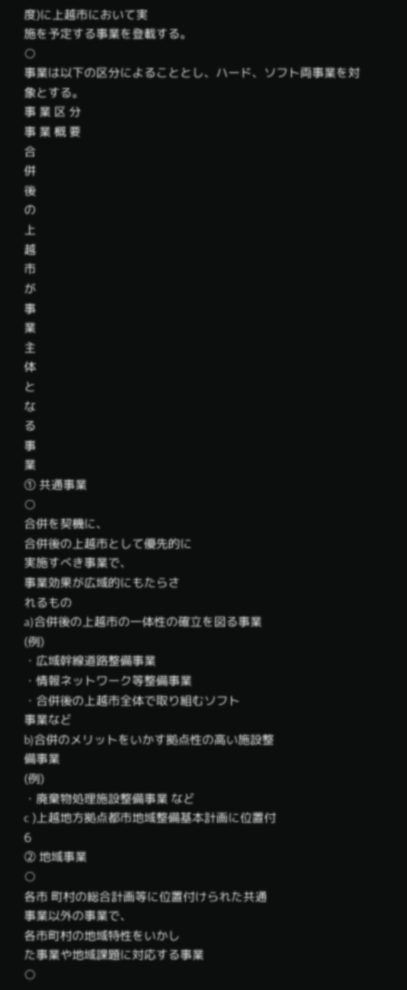度)に上越市において実
施を予定する事業を登載する。
○
事業は以下の区分によることとし、ハード、ソフト両事業を対象とする。
事 業 区 分
事 業 概 要
合
併
後
の
上
越
市
が
事
業
主
体
と
な
る
事
業
① 共通事業
○
合併を契機に、
合併後の上越市として優先的に
実施すべき事業で、
事業効果が広域的にもたらさ
れるもの
a)合併後の上越市の一体性の確立を図る事業
(例)
・広域幹線道路整備事業
・情報ネットワーク等整備事業
・合併後の上越市全体で取り組むソフト
事業など
b)合併のメリットをいかす拠点性の高い施設整
備事業
(例)
・廃棄物処理施設整備事業 など
c )上越地方拠点都市地域整備基本計画に位置付
6
② 地域事業
○
各市 町村の総合計画等に位置付けられた共通
事業以外の事業で、
各市町村の地域特性をいかし
た事業や地域課題に対応する事業
○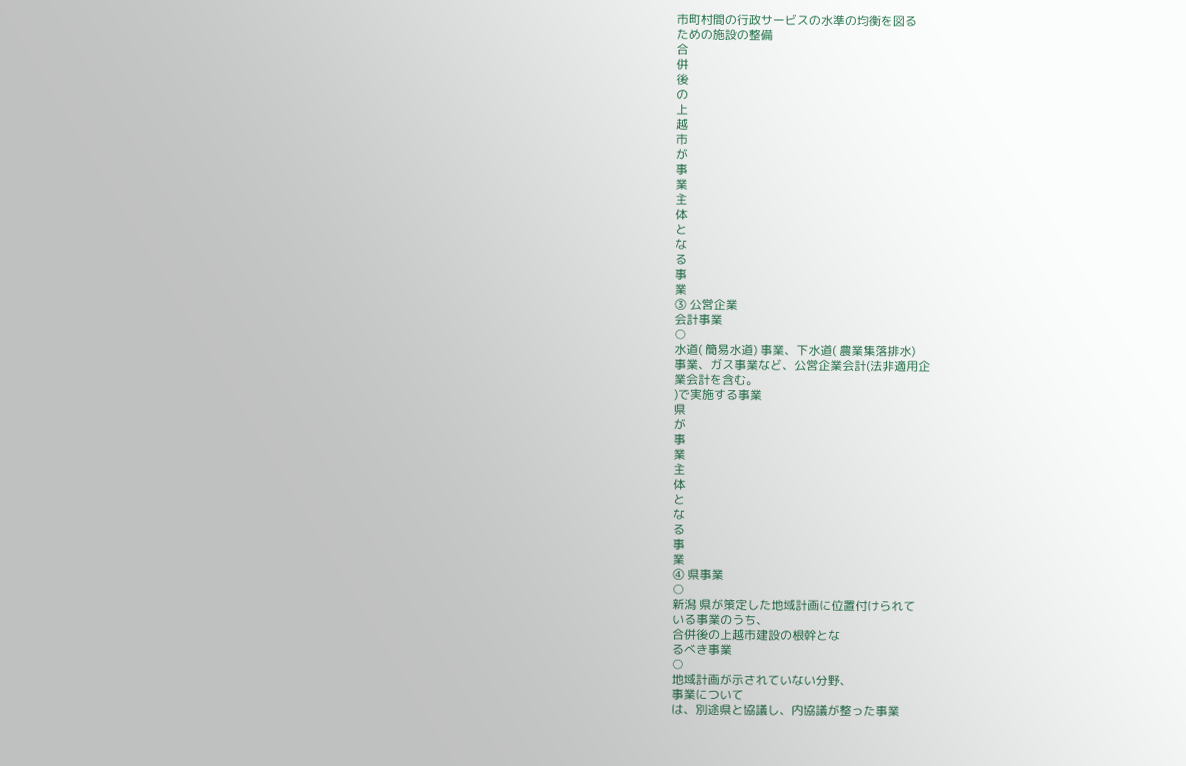市町村間の行政サービスの水準の均衡を図る
ための施設の整備
合
併
後
の
上
越
市
が
事
業
主
体
と
な
る
事
業
③ 公営企業
会計事業
○
水道( 簡易水道) 事業、下水道( 農業集落排水)
事業、ガス事業など、公営企業会計(法非適用企
業会計を含む。
)で実施する事業
県
が
事
業
主
体
と
な
る
事
業
④ 県事業
○
新潟 県が策定した地域計画に位置付けられて
いる事業のうち、
合併後の上越市建設の根幹とな
るべき事業
○
地域計画が示されていない分野、
事業について
は、別途県と協議し、内協議が整った事業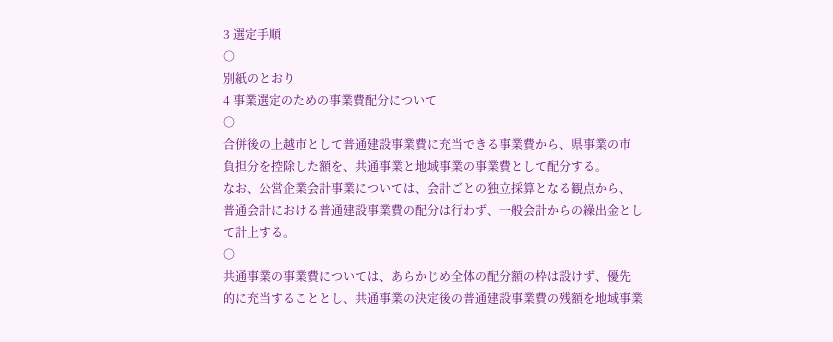3 選定手順
○
別紙のとおり
4 事業選定のための事業費配分について
○
合併後の上越市として普通建設事業費に充当できる事業費から、県事業の市
負担分を控除した額を、共通事業と地域事業の事業費として配分する。
なお、公営企業会計事業については、会計ごとの独立採算となる観点から、
普通会計における普通建設事業費の配分は行わず、一般会計からの繰出金とし
て計上する。
○
共通事業の事業費については、あらかじめ全体の配分額の枠は設けず、優先
的に充当することとし、共通事業の決定後の普通建設事業費の残額を地域事業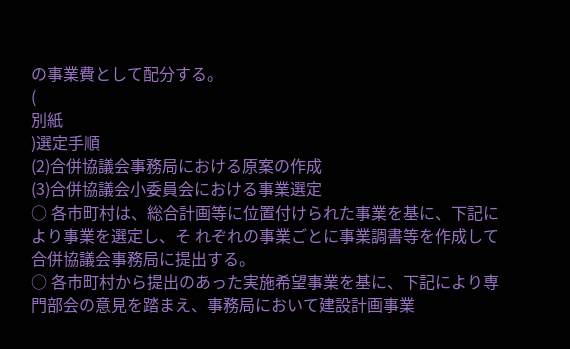の事業費として配分する。
(
別紙
)選定手順
(2)合併協議会事務局における原案の作成
(3)合併協議会小委員会における事業選定
○ 各市町村は、総合計画等に位置付けられた事業を基に、下記により事業を選定し、そ れぞれの事業ごとに事業調書等を作成して合併協議会事務局に提出する。
○ 各市町村から提出のあった実施希望事業を基に、下記により専 門部会の意見を踏まえ、事務局において建設計画事業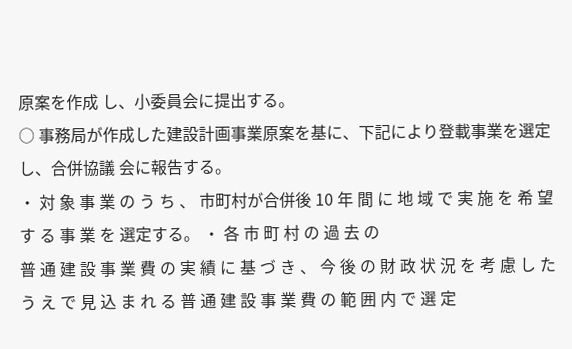原案を作成 し、小委員会に提出する。
○ 事務局が作成した建設計画事業原案を基に、下記により登載事業を選定し、合併協議 会に報告する。
・ 対 象 事 業 の う ち 、 市町村が合併後 10 年 間 に 地 域 で 実 施 を 希 望 す る 事 業 を 選定する。 ・ 各 市 町 村 の 過 去 の
普 通 建 設 事 業 費 の 実 績 に 基 づ き 、 今 後 の 財 政 状 況 を 考 慮 し た う え で 見 込 ま れ る 普 通 建 設 事 業 費 の 範 囲 内 で 選 定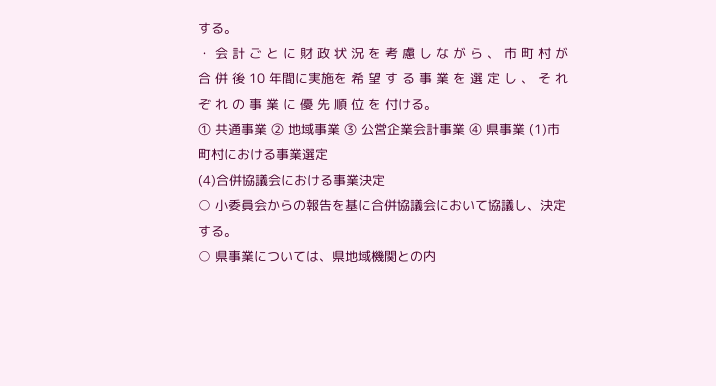する。
・ 会 計 ご と に 財 政 状 況 を 考 慮 し な が ら 、 市 町 村 が 合 併 後 10 年間に実施を 希 望 す る 事 業 を 選 定 し 、 そ れ ぞ れ の 事 業 に 優 先 順 位 を 付ける。
① 共通事業 ② 地域事業 ③ 公営企業会計事業 ④ 県事業 (1)市町村における事業選定
(4)合併協議会における事業決定
○ 小委員会からの報告を基に合併協議会において協議し、決定する。
○ 県事業については、県地域機関との内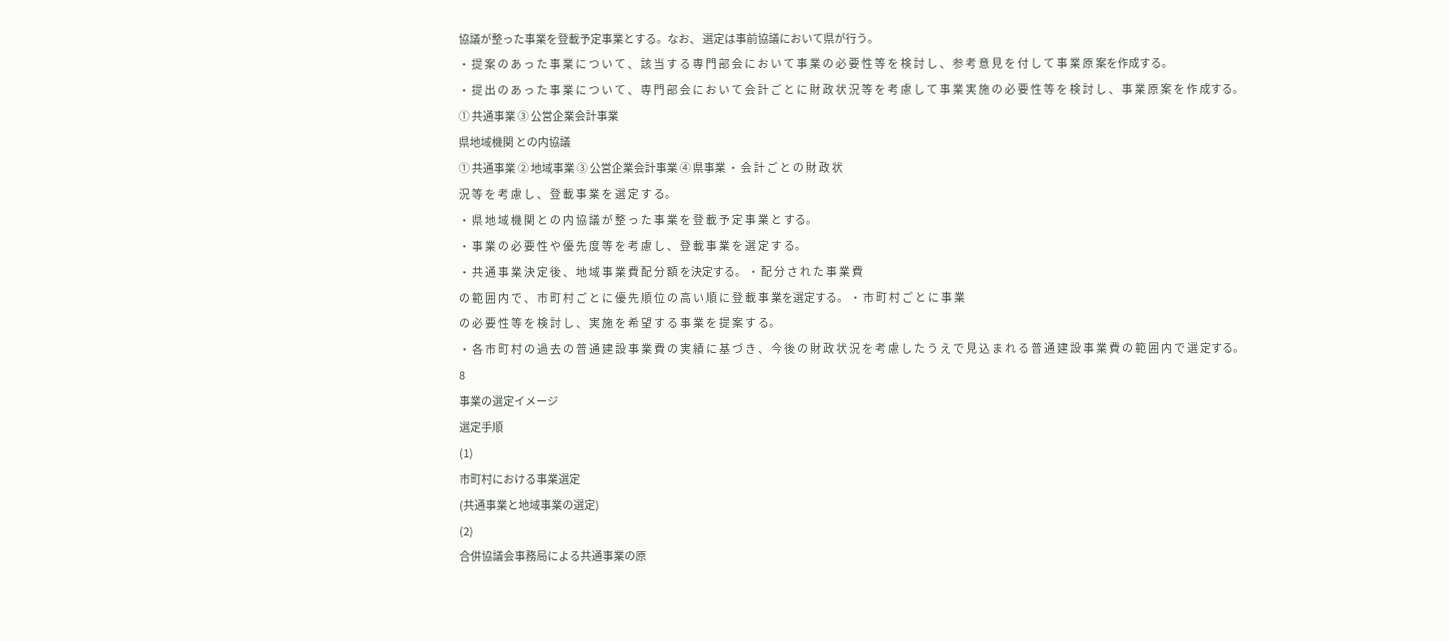協議が整った事業を登載予定事業とする。なお、 選定は事前協議において県が行う。
・ 提 案 の あ っ た 事 業 に つ い て 、 該 当 す る 専 門 部 会 に お い て 事 業 の 必 要 性 等 を 検 討 し 、 参 考 意 見 を 付 し て 事 業 原 案を作成する。
・ 提 出 の あ っ た 事 業 に つ い て 、 専 門 部 会 に お い て 会 計 ご と に 財 政 状 況 等 を 考 慮 し て 事 業 実 施 の 必 要 性 等 を 検 討 し 、 事 業 原 案 を 作 成する。
① 共通事業 ③ 公営企業会計事業
県地域機関 との内協議
① 共通事業 ② 地域事業 ③ 公営企業会計事業 ④ 県事業 ・ 会 計 ご と の 財 政 状
況 等 を 考 慮 し 、 登 載 事 業 を 選 定 す る。
・ 県 地 域 機 関 と の 内 協 議 が 整 っ た 事 業 を 登 載 予 定 事 業 と する。
・ 事 業 の 必 要 性 や 優 先 度 等 を 考 慮 し 、 登 載 事 業 を 選 定 す る。
・ 共 通 事 業 決 定 後 、 地 域 事 業 費 配 分 額 を決定する。 ・ 配 分 さ れ た 事 業 費
の 範 囲 内 で 、 市 町 村 ご と に 優 先 順 位 の 高 い 順 に 登 載 事 業を選定する。 ・ 市 町 村 ご と に 事 業
の 必 要 性 等 を 検 討 し 、 実 施 を 希 望 す る 事 業 を 提 案 す る。
・ 各 市 町 村 の 過 去 の 普 通 建 設 事 業 費 の 実 績 に 基 づ き 、 今 後 の 財 政 状 況 を 考 慮 し た う え で 見 込 ま れ る 普 通 建 設 事 業 費 の 範 囲 内 で 選 定する。
8
事業の選定イメージ
選定手順
(1)
市町村における事業選定
(共通事業と地域事業の選定)
(2)
合併協議会事務局による共通事業の原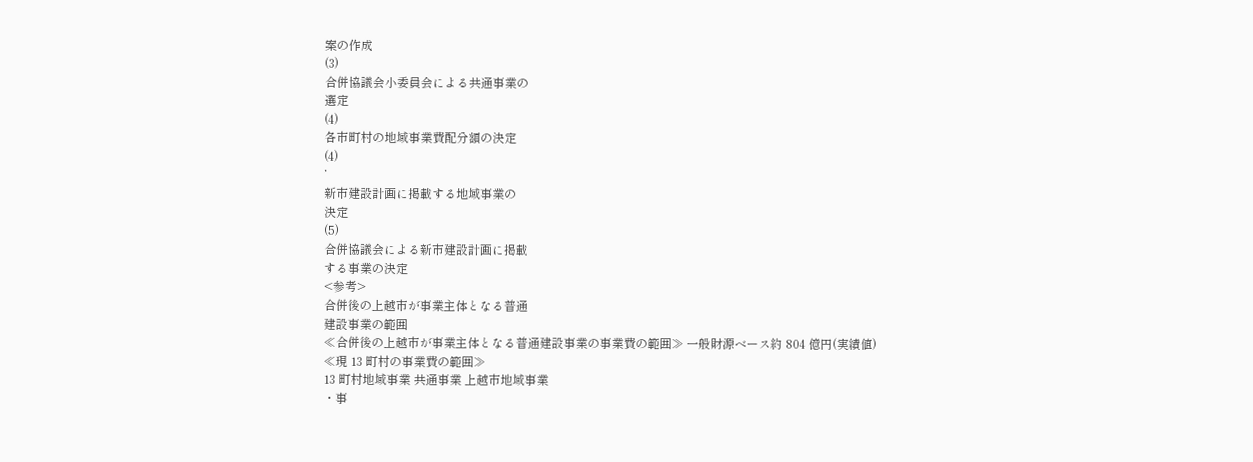案の作成
(3)
合併協議会小委員会による共通事業の
選定
(4)
各市町村の地域事業費配分額の決定
(4)
’
新市建設計画に掲載する地域事業の
決定
(5)
合併協議会による新市建設計画に掲載
する事業の決定
<参考>
合併後の上越市が事業主体となる普通
建設事業の範囲
≪合併後の上越市が事業主体となる普通建設事業の事業費の範囲≫ 一般財源ベース約 804 億円(実績値)
≪現 13 町村の事業費の範囲≫
13 町村地域事業 共通事業 上越市地域事業
・事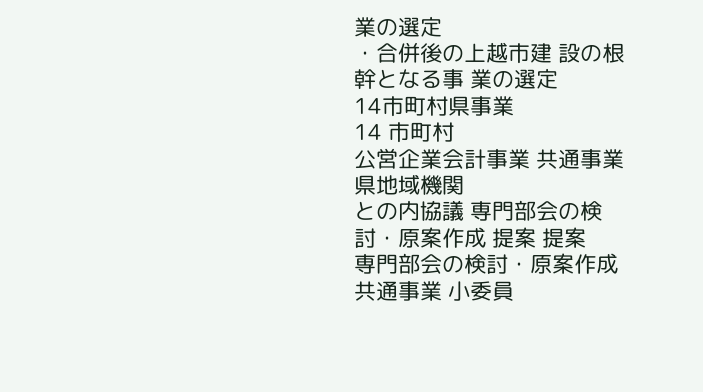業の選定
・合併後の上越市建 設の根幹となる事 業の選定
14市町村県事業
14 市町村
公営企業会計事業 共通事業
県地域機関
との内協議 専門部会の検討・原案作成 提案 提案
専門部会の検討・原案作成
共通事業 小委員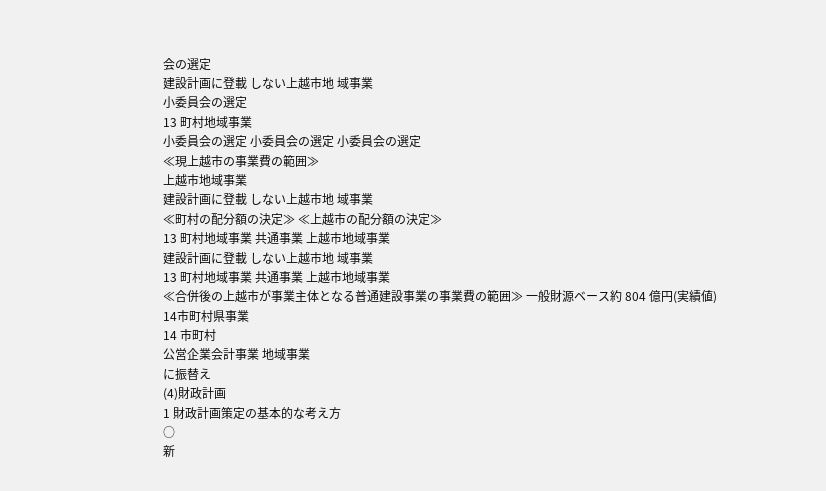会の選定
建設計画に登載 しない上越市地 域事業
小委員会の選定
13 町村地域事業
小委員会の選定 小委員会の選定 小委員会の選定
≪現上越市の事業費の範囲≫
上越市地域事業
建設計画に登載 しない上越市地 域事業
≪町村の配分額の決定≫ ≪上越市の配分額の決定≫
13 町村地域事業 共通事業 上越市地域事業
建設計画に登載 しない上越市地 域事業
13 町村地域事業 共通事業 上越市地域事業
≪合併後の上越市が事業主体となる普通建設事業の事業費の範囲≫ 一般財源ベース約 804 億円(実績値)
14市町村県事業
14 市町村
公営企業会計事業 地域事業
に振替え
(4)財政計画
1 財政計画策定の基本的な考え方
○
新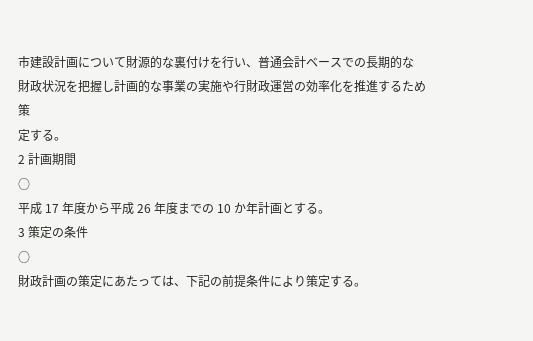市建設計画について財源的な裏付けを行い、普通会計ベースでの長期的な
財政状況を把握し計画的な事業の実施や行財政運営の効率化を推進するため策
定する。
2 計画期間
○
平成 17 年度から平成 26 年度までの 10 か年計画とする。
3 策定の条件
○
財政計画の策定にあたっては、下記の前提条件により策定する。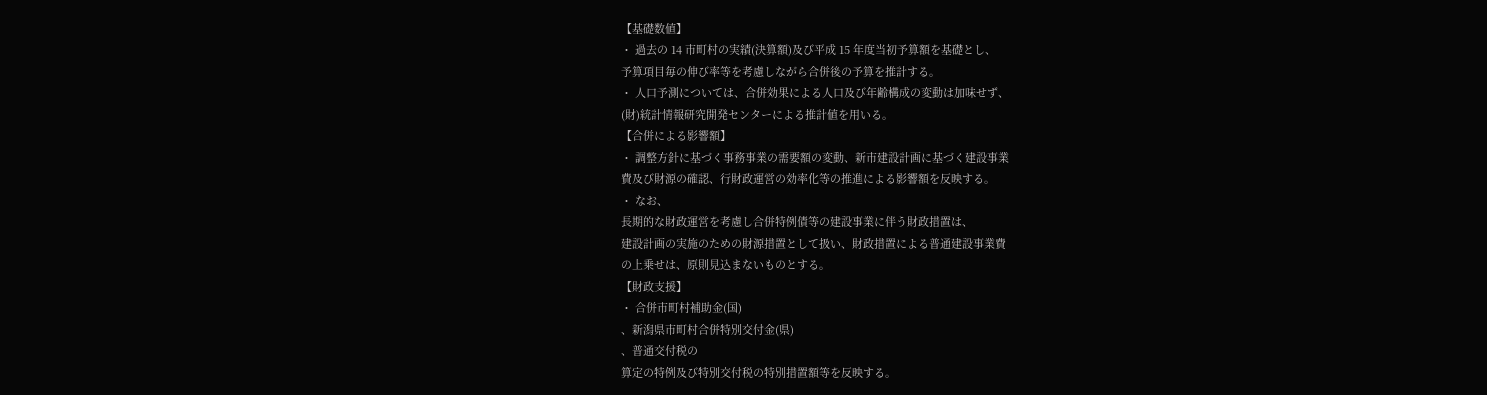【基礎数値】
・ 過去の 14 市町村の実績(決算額)及び平成 15 年度当初予算額を基礎とし、
予算項目毎の伸び率等を考慮しながら合併後の予算を推計する。
・ 人口予測については、合併効果による人口及び年齢構成の変動は加味せず、
(財)統計情報研究開発センターによる推計値を用いる。
【合併による影響額】
・ 調整方針に基づく事務事業の需要額の変動、新市建設計画に基づく建設事業
費及び財源の確認、行財政運営の効率化等の推進による影響額を反映する。
・ なお、
長期的な財政運営を考慮し合併特例債等の建設事業に伴う財政措置は、
建設計画の実施のための財源措置として扱い、財政措置による普通建設事業費
の上乗せは、原則見込まないものとする。
【財政支援】
・ 合併市町村補助金(国)
、新潟県市町村合併特別交付金(県)
、普通交付税の
算定の特例及び特別交付税の特別措置額等を反映する。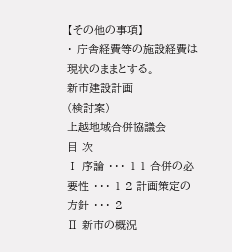【その他の事項】
・ 庁舎経費等の施設経費は現状のままとする。
新市建設計画
(検討案)
上越地域合併協議会
目 次
Ⅰ 序論 ・・・ 1 1 合併の必要性 ・・・ 1 2 計画策定の方針 ・・・ 2
Ⅱ 新市の概況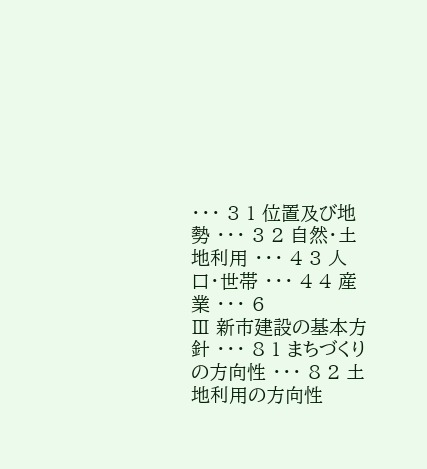・・・ 3 1 位置及び地勢 ・・・ 3 2 自然・土地利用 ・・・ 4 3 人口・世帯 ・・・ 4 4 産業 ・・・ 6
Ⅲ 新市建設の基本方針 ・・・ 8 1 まちづくりの方向性 ・・・ 8 2 土地利用の方向性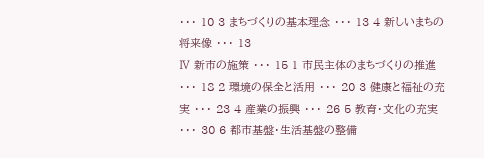・・・ 10 3 まちづくりの基本理念 ・・・ 13 4 新しいまちの将来像 ・・・ 13
Ⅳ 新市の施策 ・・・ 15 1 市民主体のまちづくりの推進 ・・・ 18 2 環境の保全と活用 ・・・ 20 3 健康と福祉の充実 ・・・ 23 4 産業の振興 ・・・ 26 5 教育・文化の充実 ・・・ 30 6 都市基盤・生活基盤の整備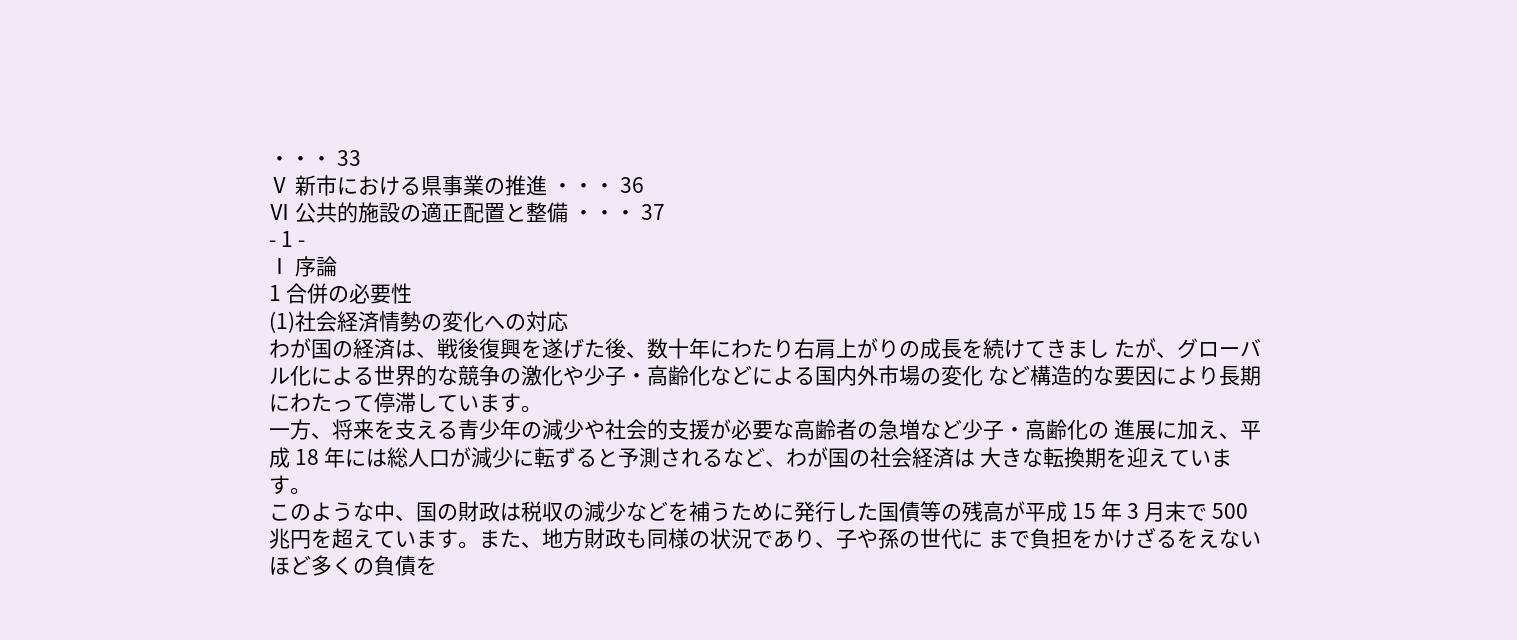・・・ 33
Ⅴ 新市における県事業の推進 ・・・ 36
Ⅵ 公共的施設の適正配置と整備 ・・・ 37
- 1 -
Ⅰ 序論
1 合併の必要性
(1)社会経済情勢の変化への対応
わが国の経済は、戦後復興を遂げた後、数十年にわたり右肩上がりの成長を続けてきまし たが、グローバル化による世界的な競争の激化や少子・高齢化などによる国内外市場の変化 など構造的な要因により長期にわたって停滞しています。
一方、将来を支える青少年の減少や社会的支援が必要な高齢者の急増など少子・高齢化の 進展に加え、平成 18 年には総人口が減少に転ずると予測されるなど、わが国の社会経済は 大きな転換期を迎えています。
このような中、国の財政は税収の減少などを補うために発行した国債等の残高が平成 15 年 3 月末で 500 兆円を超えています。また、地方財政も同様の状況であり、子や孫の世代に まで負担をかけざるをえないほど多くの負債を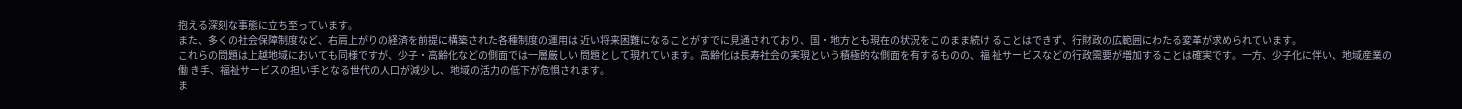抱える深刻な事態に立ち至っています。
また、多くの社会保障制度など、右肩上がりの経済を前提に構築された各種制度の運用は 近い将来困難になることがすでに見通されており、国・地方とも現在の状況をこのまま続け ることはできず、行財政の広範囲にわたる変革が求められています。
これらの問題は上越地域においても同様ですが、少子・高齢化などの側面では一層厳しい 問題として現れています。高齢化は長寿社会の実現という積極的な側面を有するものの、福 祉サービスなどの行政需要が増加することは確実です。一方、少子化に伴い、地域産業の働 き手、福祉サービスの担い手となる世代の人口が減少し、地域の活力の低下が危惧されます。
ま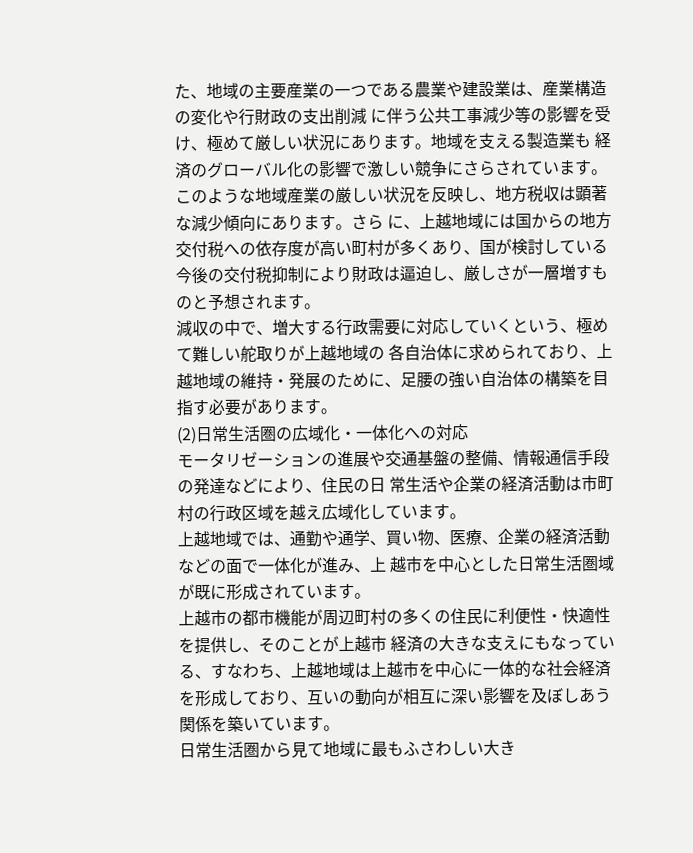た、地域の主要産業の一つである農業や建設業は、産業構造の変化や行財政の支出削減 に伴う公共工事減少等の影響を受け、極めて厳しい状況にあります。地域を支える製造業も 経済のグローバル化の影響で激しい競争にさらされています。
このような地域産業の厳しい状況を反映し、地方税収は顕著な減少傾向にあります。さら に、上越地域には国からの地方交付税への依存度が高い町村が多くあり、国が検討している 今後の交付税抑制により財政は逼迫し、厳しさが一層増すものと予想されます。
減収の中で、増大する行政需要に対応していくという、極めて難しい舵取りが上越地域の 各自治体に求められており、上越地域の維持・発展のために、足腰の強い自治体の構築を目 指す必要があります。
(2)日常生活圏の広域化・一体化への対応
モータリゼーションの進展や交通基盤の整備、情報通信手段の発達などにより、住民の日 常生活や企業の経済活動は市町村の行政区域を越え広域化しています。
上越地域では、通勤や通学、買い物、医療、企業の経済活動などの面で一体化が進み、上 越市を中心とした日常生活圏域が既に形成されています。
上越市の都市機能が周辺町村の多くの住民に利便性・快適性を提供し、そのことが上越市 経済の大きな支えにもなっている、すなわち、上越地域は上越市を中心に一体的な社会経済 を形成しており、互いの動向が相互に深い影響を及ぼしあう関係を築いています。
日常生活圏から見て地域に最もふさわしい大き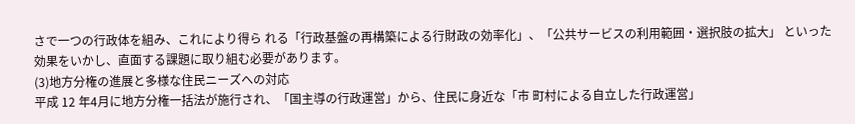さで一つの行政体を組み、これにより得ら れる「行政基盤の再構築による行財政の効率化」、「公共サービスの利用範囲・選択肢の拡大」 といった効果をいかし、直面する課題に取り組む必要があります。
(3)地方分権の進展と多様な住民ニーズへの対応
平成 12 年4月に地方分権一括法が施行され、「国主導の行政運営」から、住民に身近な「市 町村による自立した行政運営」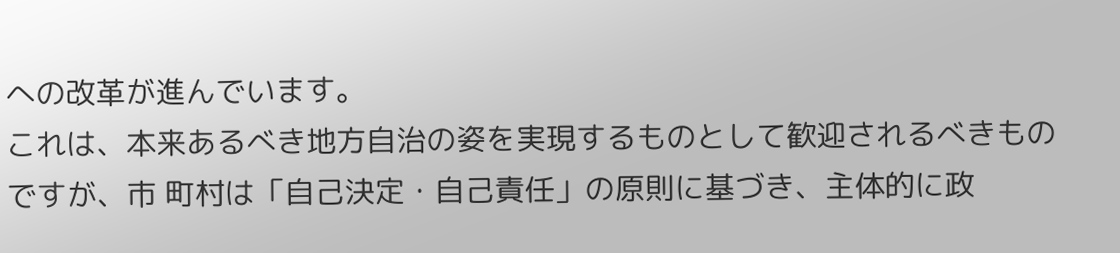への改革が進んでいます。
これは、本来あるべき地方自治の姿を実現するものとして歓迎されるべきものですが、市 町村は「自己決定・自己責任」の原則に基づき、主体的に政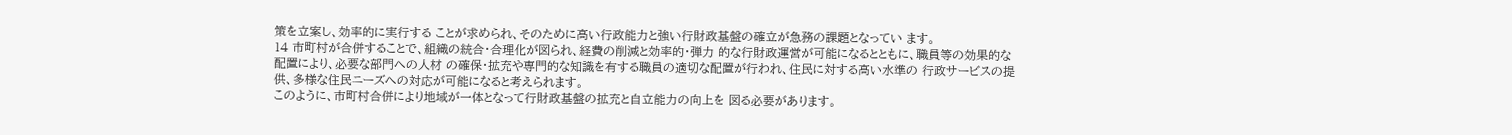策を立案し、効率的に実行する ことが求められ、そのために高い行政能力と強い行財政基盤の確立が急務の課題となってい ます。
14 市町村が合併することで、組織の統合・合理化が図られ、経費の削減と効率的・弾力 的な行財政運営が可能になるとともに、職員等の効果的な配置により、必要な部門への人材 の確保・拡充や専門的な知識を有する職員の適切な配置が行われ、住民に対する高い水準の 行政サービスの提供、多様な住民ニーズへの対応が可能になると考えられます。
このように、市町村合併により地域が一体となって行財政基盤の拡充と自立能力の向上を 図る必要があります。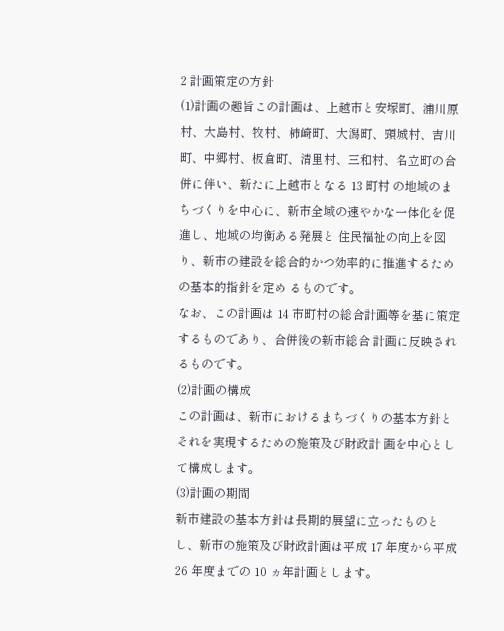2 計画策定の方針
(1)計画の趣旨この計画は、上越市と安塚町、浦川原村、大島村、牧村、柿崎町、大潟町、頸城村、吉川 町、中郷村、板倉町、清里村、三和村、名立町の合併に伴い、新たに上越市となる 13 町村 の地域のまちづくりを中心に、新市全域の速やかな一体化を促進し、地域の均衡ある発展と 住民福祉の向上を図り、新市の建設を総合的かつ効率的に推進するための基本的指針を定め るものです。
なお、この計画は 14 市町村の総合計画等を基に策定するものであり、合併後の新市総合 計画に反映されるものです。
(2)計画の構成
この計画は、新市におけるまちづくりの基本方針とそれを実現するための施策及び財政計 画を中心として構成します。
(3)計画の期間
新市建設の基本方針は長期的展望に立ったものとし、新市の施策及び財政計画は平成 17 年度から平成 26 年度までの 10 ヵ年計画とします。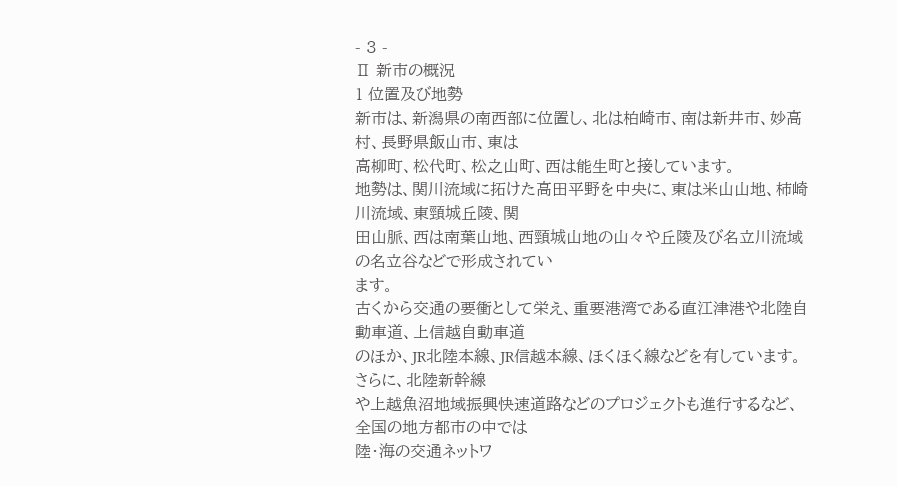- 3 -
Ⅱ 新市の概況
1 位置及び地勢
新市は、新潟県の南西部に位置し、北は柏崎市、南は新井市、妙高村、長野県飯山市、東は
高柳町、松代町、松之山町、西は能生町と接しています。
地勢は、関川流域に拓けた高田平野を中央に、東は米山山地、柿崎川流域、東頸城丘陵、関
田山脈、西は南葉山地、西頸城山地の山々や丘陵及び名立川流域の名立谷などで形成されてい
ます。
古くから交通の要衝として栄え、重要港湾である直江津港や北陸自動車道、上信越自動車道
のほか、JR北陸本線、JR信越本線、ほくほく線などを有しています。さらに、北陸新幹線
や上越魚沼地域振興快速道路などのプロジェクトも進行するなど、全国の地方都市の中では
陸・海の交通ネットワ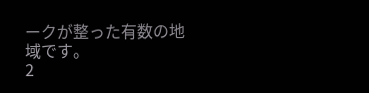ークが整った有数の地域です。
2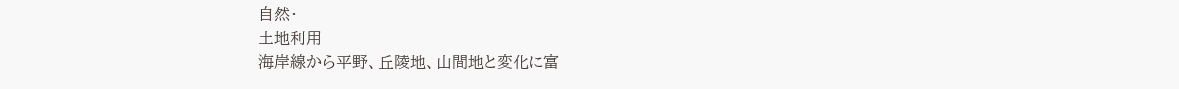自然・
土地利用
海岸線から平野、丘陵地、山間地と変化に富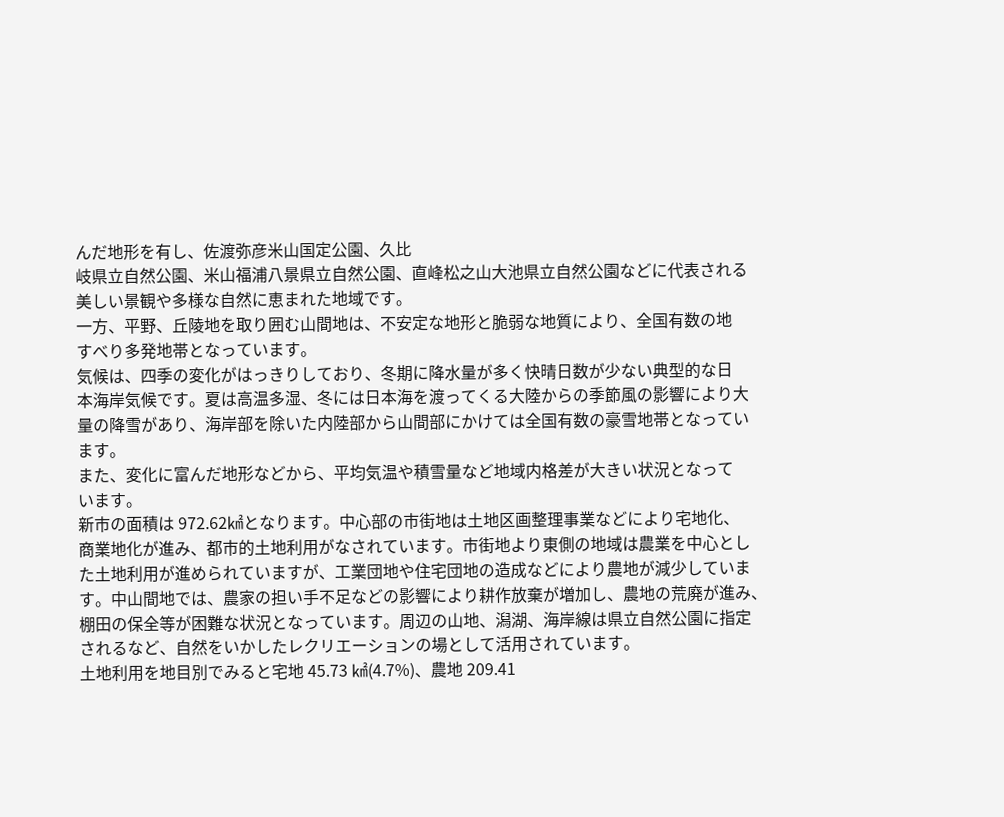んだ地形を有し、佐渡弥彦米山国定公園、久比
岐県立自然公園、米山福浦八景県立自然公園、直峰松之山大池県立自然公園などに代表される
美しい景観や多様な自然に恵まれた地域です。
一方、平野、丘陵地を取り囲む山間地は、不安定な地形と脆弱な地質により、全国有数の地
すべり多発地帯となっています。
気候は、四季の変化がはっきりしており、冬期に降水量が多く快晴日数が少ない典型的な日
本海岸気候です。夏は高温多湿、冬には日本海を渡ってくる大陸からの季節風の影響により大
量の降雪があり、海岸部を除いた内陸部から山間部にかけては全国有数の豪雪地帯となってい
ます。
また、変化に富んだ地形などから、平均気温や積雪量など地域内格差が大きい状況となって
います。
新市の面積は 972.62㎢となります。中心部の市街地は土地区画整理事業などにより宅地化、
商業地化が進み、都市的土地利用がなされています。市街地より東側の地域は農業を中心とし
た土地利用が進められていますが、工業団地や住宅団地の造成などにより農地が減少していま
す。中山間地では、農家の担い手不足などの影響により耕作放棄が増加し、農地の荒廃が進み、
棚田の保全等が困難な状況となっています。周辺の山地、潟湖、海岸線は県立自然公園に指定
されるなど、自然をいかしたレクリエーションの場として活用されています。
土地利用を地目別でみると宅地 45.73 ㎢(4.7%)、農地 209.41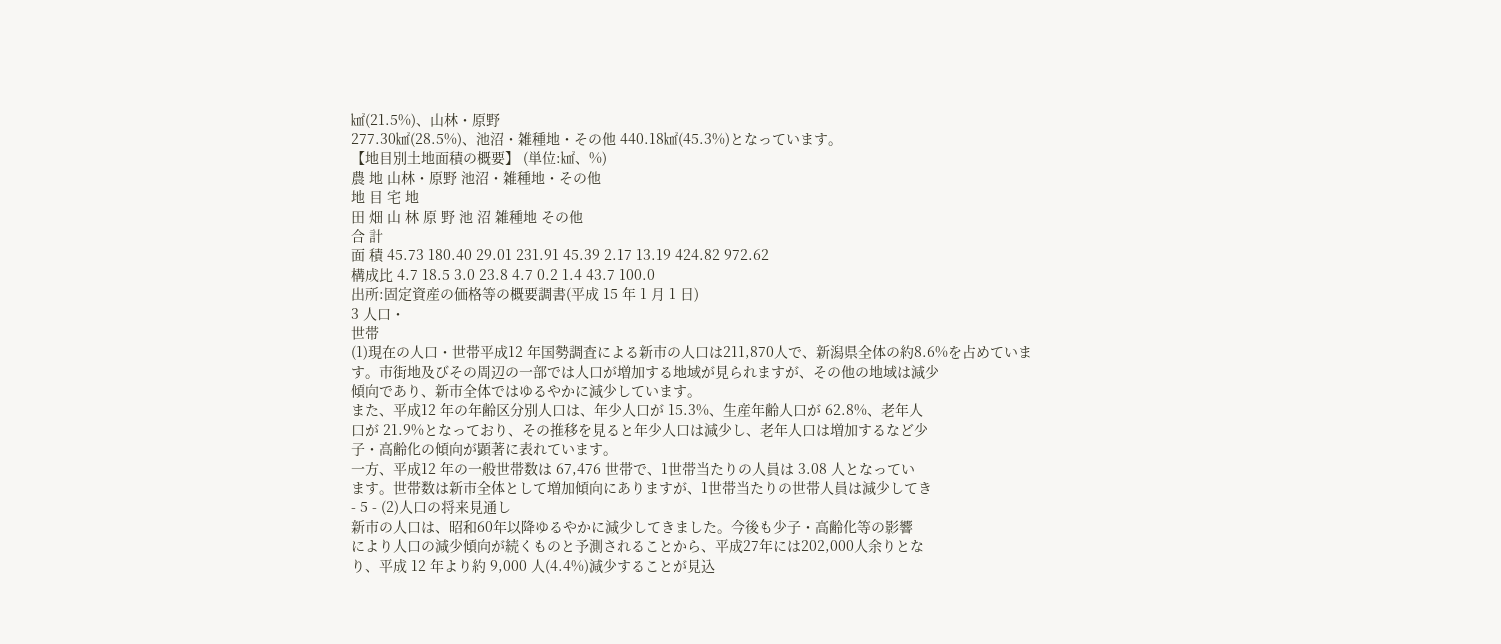㎢(21.5%)、山林・原野
277.30㎢(28.5%)、池沼・雑種地・その他 440.18㎢(45.3%)となっています。
【地目別土地面積の概要】 (単位:㎢、%)
農 地 山林・原野 池沼・雑種地・その他
地 目 宅 地
田 畑 山 林 原 野 池 沼 雑種地 その他
合 計
面 積 45.73 180.40 29.01 231.91 45.39 2.17 13.19 424.82 972.62
構成比 4.7 18.5 3.0 23.8 4.7 0.2 1.4 43.7 100.0
出所:固定資産の価格等の概要調書(平成 15 年 1 月 1 日)
3 人口・
世帯
(1)現在の人口・世帯平成12 年国勢調査による新市の人口は211,870人で、新潟県全体の約8.6%を占めていま
す。市街地及びその周辺の一部では人口が増加する地域が見られますが、その他の地域は減少
傾向であり、新市全体ではゆるやかに減少しています。
また、平成12 年の年齢区分別人口は、年少人口が 15.3%、生産年齢人口が 62.8%、老年人
口が 21.9%となっており、その推移を見ると年少人口は減少し、老年人口は増加するなど少
子・高齢化の傾向が顕著に表れています。
一方、平成12 年の一般世帯数は 67,476 世帯で、1世帯当たりの人員は 3.08 人となってい
ます。世帯数は新市全体として増加傾向にありますが、1世帯当たりの世帯人員は減少してき
- 5 - (2)人口の将来見通し
新市の人口は、昭和60年以降ゆるやかに減少してきました。今後も少子・高齢化等の影響
により人口の減少傾向が続くものと予測されることから、平成27年には202,000人余りとな
り、平成 12 年より約 9,000 人(4.4%)減少することが見込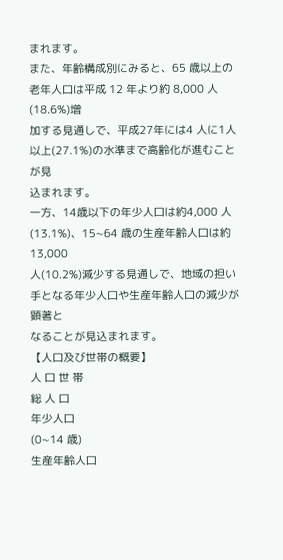まれます。
また、年齢構成別にみると、65 歳以上の老年人口は平成 12 年より約 8,000 人(18.6%)増
加する見通しで、平成27年には4 人に1人以上(27.1%)の水準まで高齢化が進むことが見
込まれます。
一方、14歳以下の年少人口は約4,000 人(13.1%)、15∼64 歳の生産年齢人口は約13,000
人(10.2%)減少する見通しで、地域の担い手となる年少人口や生産年齢人口の減少が顕著と
なることが見込まれます。
【人口及び世帯の概要】
人 口 世 帯
総 人 口
年少人口
(0∼14 歳)
生産年齢人口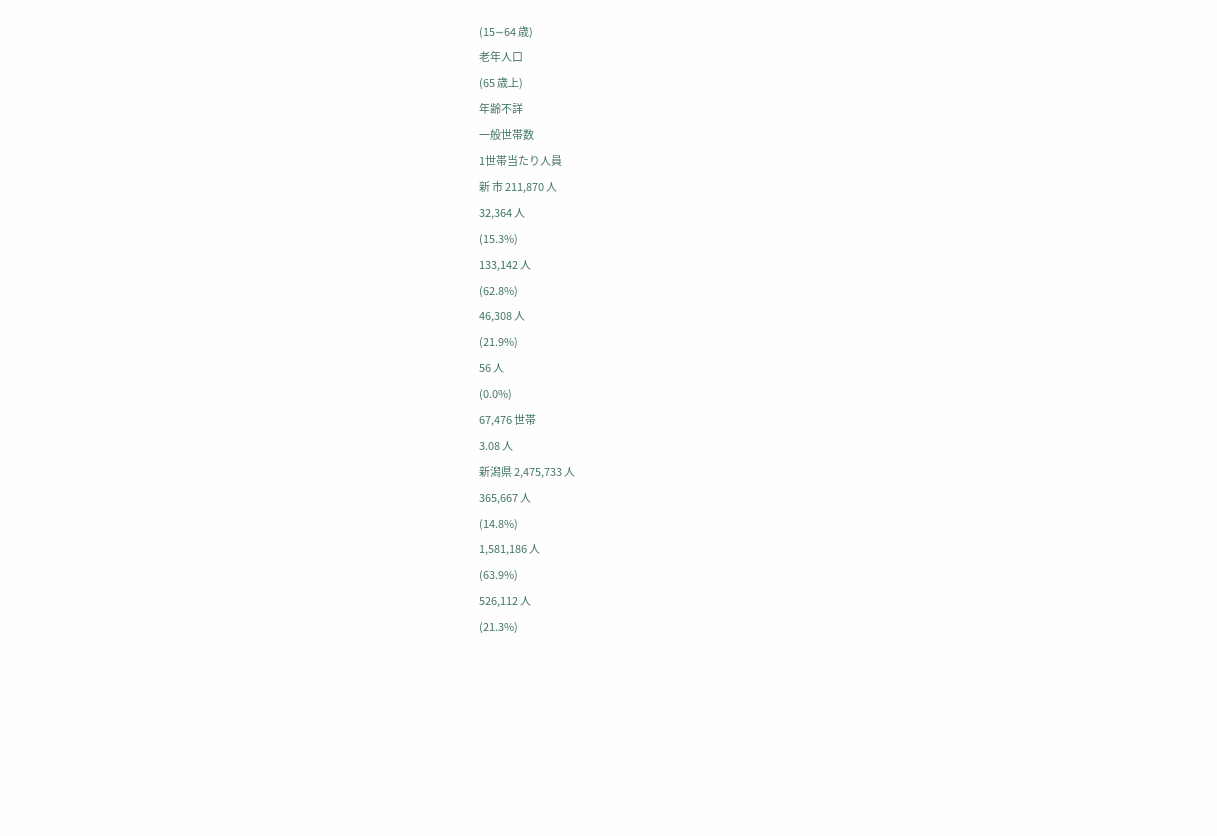(15∼64 歳)
老年人口
(65 歳上)
年齢不詳
一般世帯数
1世帯当たり人員
新 市 211,870 人
32,364 人
(15.3%)
133,142 人
(62.8%)
46,308 人
(21.9%)
56 人
(0.0%)
67,476 世帯
3.08 人
新潟県 2,475,733 人
365,667 人
(14.8%)
1,581,186 人
(63.9%)
526,112 人
(21.3%)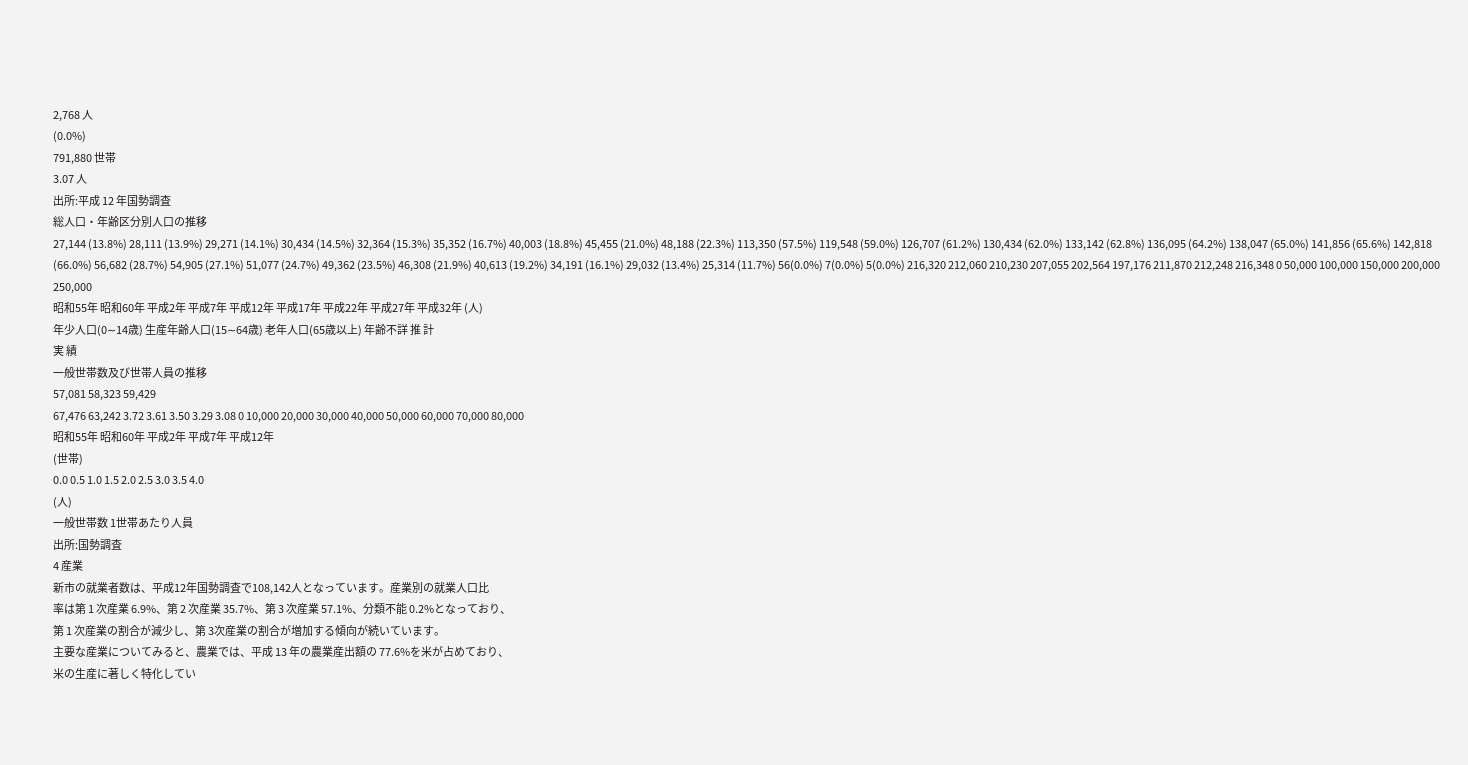2,768 人
(0.0%)
791,880 世帯
3.07 人
出所:平成 12 年国勢調査
総人口・年齢区分別人口の推移
27,144 (13.8%) 28,111 (13.9%) 29,271 (14.1%) 30,434 (14.5%) 32,364 (15.3%) 35,352 (16.7%) 40,003 (18.8%) 45,455 (21.0%) 48,188 (22.3%) 113,350 (57.5%) 119,548 (59.0%) 126,707 (61.2%) 130,434 (62.0%) 133,142 (62.8%) 136,095 (64.2%) 138,047 (65.0%) 141,856 (65.6%) 142,818 (66.0%) 56,682 (28.7%) 54,905 (27.1%) 51,077 (24.7%) 49,362 (23.5%) 46,308 (21.9%) 40,613 (19.2%) 34,191 (16.1%) 29,032 (13.4%) 25,314 (11.7%) 56(0.0%) 7(0.0%) 5(0.0%) 216,320 212,060 210,230 207,055 202,564 197,176 211,870 212,248 216,348 0 50,000 100,000 150,000 200,000 250,000
昭和55年 昭和60年 平成2年 平成7年 平成12年 平成17年 平成22年 平成27年 平成32年 (人)
年少人口(0∼14歳) 生産年齢人口(15∼64歳) 老年人口(65歳以上) 年齢不詳 推 計
実 績
一般世帯数及び世帯人員の推移
57,081 58,323 59,429
67,476 63,242 3.72 3.61 3.50 3.29 3.08 0 10,000 20,000 30,000 40,000 50,000 60,000 70,000 80,000
昭和55年 昭和60年 平成2年 平成7年 平成12年
(世帯)
0.0 0.5 1.0 1.5 2.0 2.5 3.0 3.5 4.0
(人)
一般世帯数 1世帯あたり人員
出所:国勢調査
4 産業
新市の就業者数は、平成12年国勢調査で108,142人となっています。産業別の就業人口比
率は第 1 次産業 6.9%、第 2 次産業 35.7%、第 3 次産業 57.1%、分類不能 0.2%となっており、
第 1 次産業の割合が減少し、第 3次産業の割合が増加する傾向が続いています。
主要な産業についてみると、農業では、平成 13 年の農業産出額の 77.6%を米が占めており、
米の生産に著しく特化してい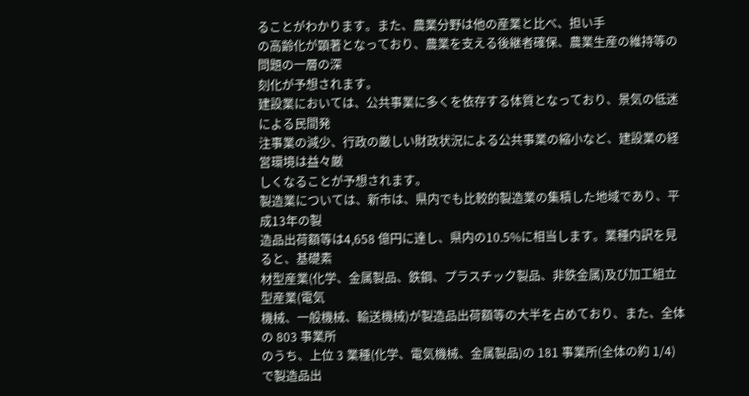ることがわかります。また、農業分野は他の産業と比べ、担い手
の高齢化が顕著となっており、農業を支える後継者確保、農業生産の維持等の問題の一層の深
刻化が予想されます。
建設業においては、公共事業に多くを依存する体質となっており、景気の低迷による民間発
注事業の減少、行政の厳しい財政状況による公共事業の縮小など、建設業の経営環境は益々厳
しくなることが予想されます。
製造業については、新市は、県内でも比較的製造業の集積した地域であり、平成13年の製
造品出荷額等は4,658 億円に達し、県内の10.5%に相当します。業種内訳を見ると、基礎素
材型産業(化学、金属製品、鉄鋼、プラスチック製品、非鉄金属)及び加工組立型産業(電気
機械、一般機械、輸送機械)が製造品出荷額等の大半を占めており、また、全体の 803 事業所
のうち、上位 3 業種(化学、電気機械、金属製品)の 181 事業所(全体の約 1/4)で製造品出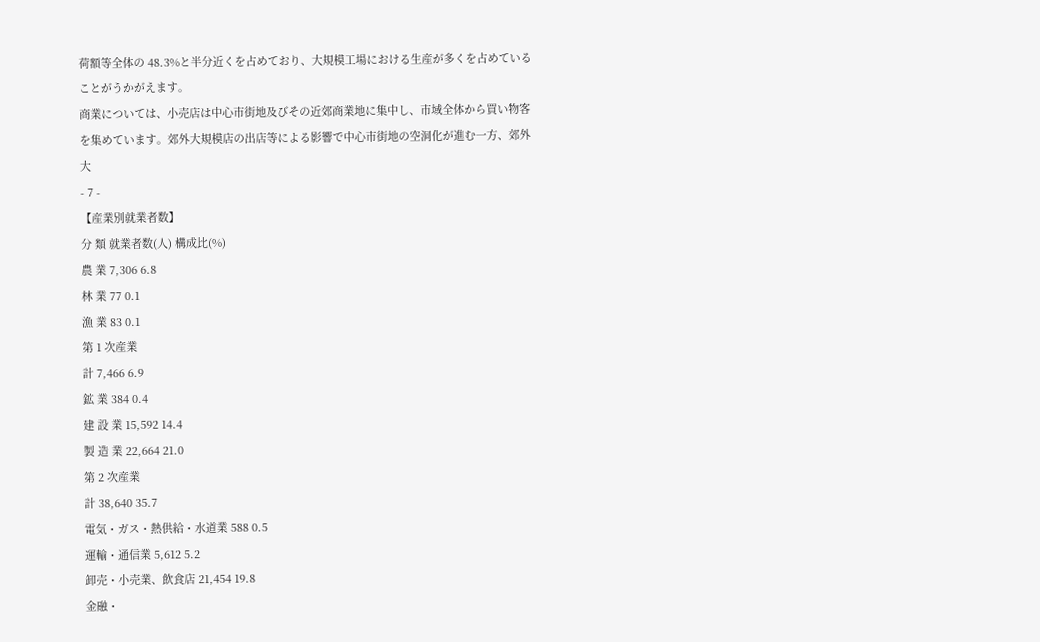荷額等全体の 48.3%と半分近くを占めており、大規模工場における生産が多くを占めている
ことがうかがえます。
商業については、小売店は中心市街地及びその近郊商業地に集中し、市域全体から買い物客
を集めています。郊外大規模店の出店等による影響で中心市街地の空洞化が進む一方、郊外大
- 7 -
【産業別就業者数】
分 類 就業者数(人) 構成比(%)
農 業 7,306 6.8
林 業 77 0.1
漁 業 83 0.1
第 1 次産業
計 7,466 6.9
鉱 業 384 0.4
建 設 業 15,592 14.4
製 造 業 22,664 21.0
第 2 次産業
計 38,640 35.7
電気・ガス・熱供給・水道業 588 0.5
運輸・通信業 5,612 5.2
卸売・小売業、飲食店 21,454 19.8
金融・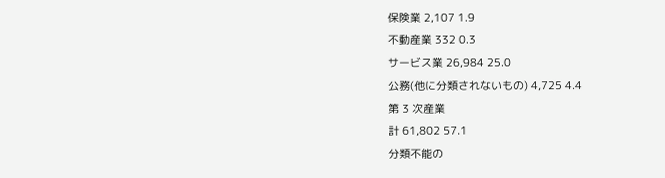保険業 2,107 1.9
不動産業 332 0.3
サービス業 26,984 25.0
公務(他に分類されないもの) 4,725 4.4
第 3 次産業
計 61,802 57.1
分類不能の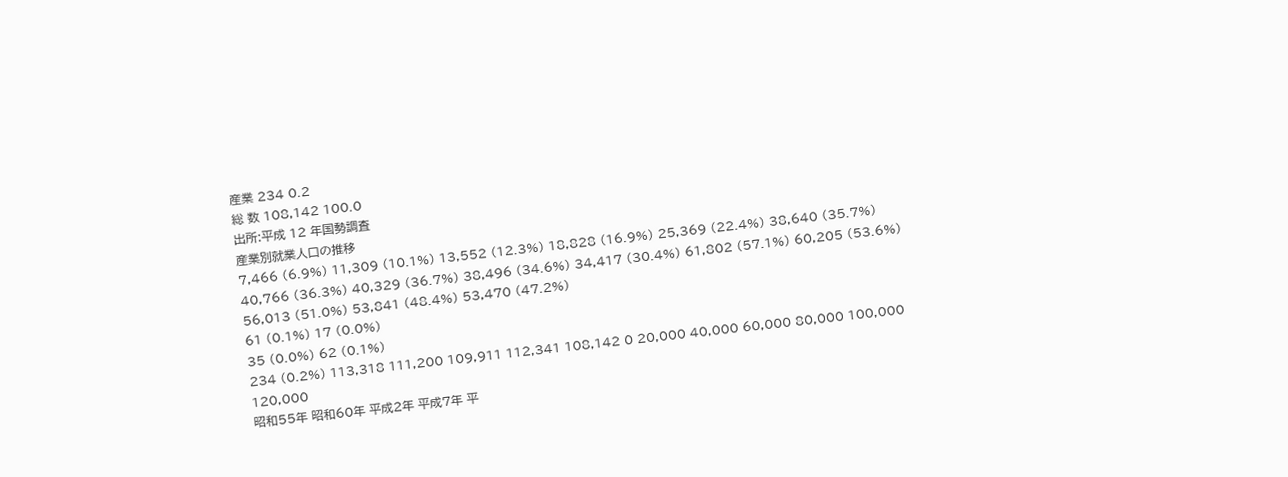産業 234 0.2
総 数 108,142 100.0
出所:平成 12 年国勢調査
産業別就業人口の推移
7,466 (6.9%) 11,309 (10.1%) 13,552 (12.3%) 18,828 (16.9%) 25,369 (22.4%) 38,640 (35.7%) 40,766 (36.3%) 40,329 (36.7%) 38,496 (34.6%) 34,417 (30.4%) 61,802 (57.1%) 60,205 (53.6%) 56,013 (51.0%) 53,841 (48.4%) 53,470 (47.2%)
61 (0.1%) 17 (0.0%)
35 (0.0%) 62 (0.1%)
234 (0.2%) 113,318 111,200 109,911 112,341 108,142 0 20,000 40,000 60,000 80,000 100,000 120,000
昭和55年 昭和60年 平成2年 平成7年 平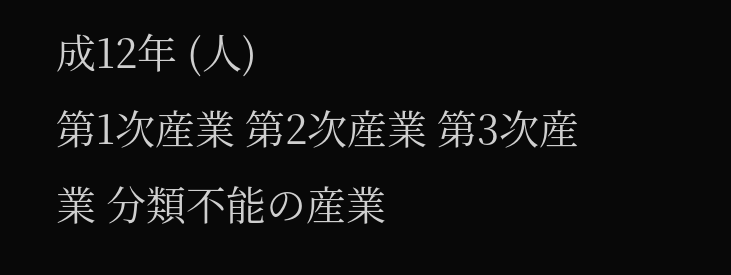成12年 (人)
第1次産業 第2次産業 第3次産業 分類不能の産業